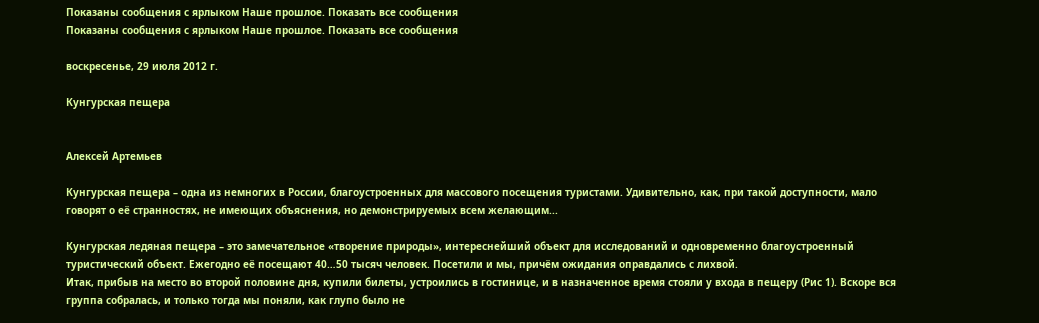Показаны сообщения с ярлыком Наше прошлое. Показать все сообщения
Показаны сообщения с ярлыком Наше прошлое. Показать все сообщения

воскресенье, 29 июля 2012 г.

Кунгурская пещера


Алексей Артемьев

Кунгурская пещера – одна из немногих в России, благоустроенных для массового посещения туристами. Удивительно, как, при такой доступности, мало говорят о её странностях, не имеющих объяснения, но демонстрируемых всем желающим...

Кунгурская ледяная пещера – это замечательное «творение природы», интереснейший объект для исследований и одновременно благоустроенный туристический объект. Ежегодно её посещают 40…50 тысяч человек. Посетили и мы, причём ожидания оправдались с лихвой.
Итак, прибыв на место во второй половине дня, купили билеты, устроились в гостинице, и в назначенное время стояли у входа в пещеру (Рис 1). Вскоре вся группа собралась, и только тогда мы поняли, как глупо было не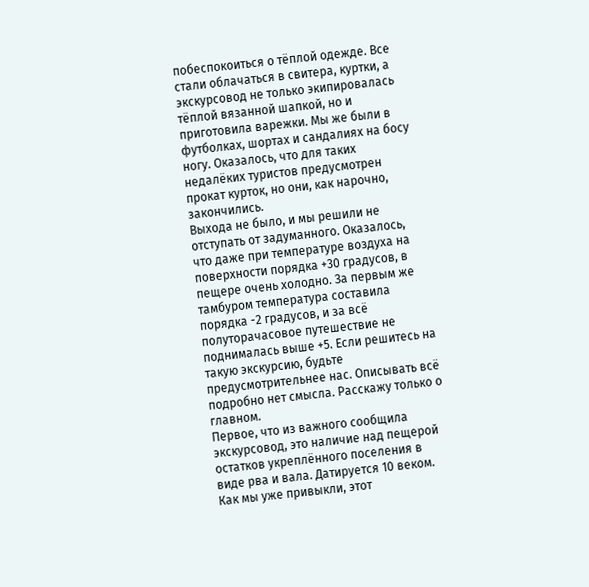побеспокоиться о тёплой одежде. Все стали облачаться в свитера, куртки, а экскурсовод не только экипировалась тёплой вязанной шапкой, но и приготовила варежки. Мы же были в футболках, шортах и сандалиях на босу ногу. Оказалось, что для таких недалёких туристов предусмотрен прокат курток, но они, как нарочно, закончились.
Выхода не было, и мы решили не отступать от задуманного. Оказалось, что даже при температуре воздуха на поверхности порядка +30 градусов, в пещере очень холодно. За первым же тамбуром температура составила порядка -2 градусов, и за всё полуторачасовое путешествие не поднималась выше +5. Если решитесь на такую экскурсию, будьте предусмотрительнее нас. Описывать всё подробно нет смысла. Расскажу только о главном.
Первое, что из важного сообщила экскурсовод, это наличие над пещерой остатков укреплённого поселения в виде рва и вала. Датируется 10 веком. Как мы уже привыкли, этот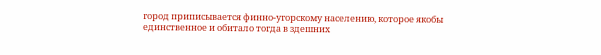город приписывается финно-угорскому населению, которое якобы единственное и обитало тогда в здешних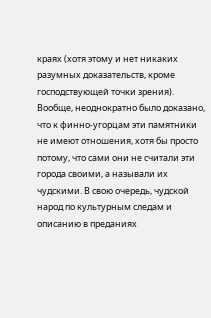краях (хотя этому и нет никаких разумных доказательств, кроме господствующей точки зрения).
Вообще, неоднократно было доказано, что к финно-угорцам эти памятники не имеют отношения, хотя бы просто потому, что сами они не считали эти города своими, а называли их чудскими. В свою очередь, чудской народ по культурным следам и описанию в преданиях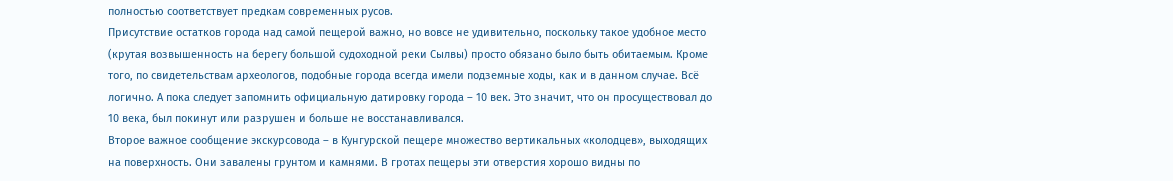полностью соответствует предкам современных русов.
Присутствие остатков города над самой пещерой важно, но вовсе не удивительно, поскольку такое удобное место (крутая возвышенность на берегу большой судоходной реки Сылвы) просто обязано было быть обитаемым. Кроме того, по свидетельствам археологов, подобные города всегда имели подземные ходы, как и в данном случае. Всё логично. А пока следует запомнить официальную датировку города – 10 век. Это значит, что он просуществовал до 10 века, был покинут или разрушен и больше не восстанавливался.
Второе важное сообщение экскурсовода – в Кунгурской пещере множество вертикальных «колодцев», выходящих на поверхность. Они завалены грунтом и камнями. В гротах пещеры эти отверстия хорошо видны по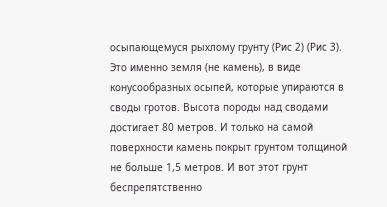осыпающемуся рыхлому грунту (Рис 2) (Рис 3). Это именно земля (не камень), в виде конусообразных осыпей, которые упираются в своды гротов. Высота породы над сводами достигает 80 метров. И только на самой поверхности камень покрыт грунтом толщиной не больше 1,5 метров. И вот этот грунт беспрепятственно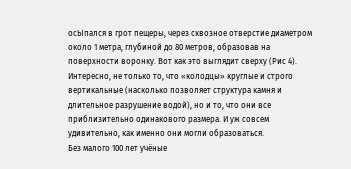осЫпался в грот пещеры, через сквозное отверстие диаметром около 1 метра, глубиной до 80 метров, образовав на поверхности воронку. Вот как это выглядит сверху (Рис 4).
Интересно, не только то, что «колодцы» круглые и строго вертикальные (насколько позволяет структура камня и длительное разрушение водой), но и то, что они все приблизительно одинакового размера. И уж совсем удивительно, как именно они могли образоваться.
Без малого 100 лет учёные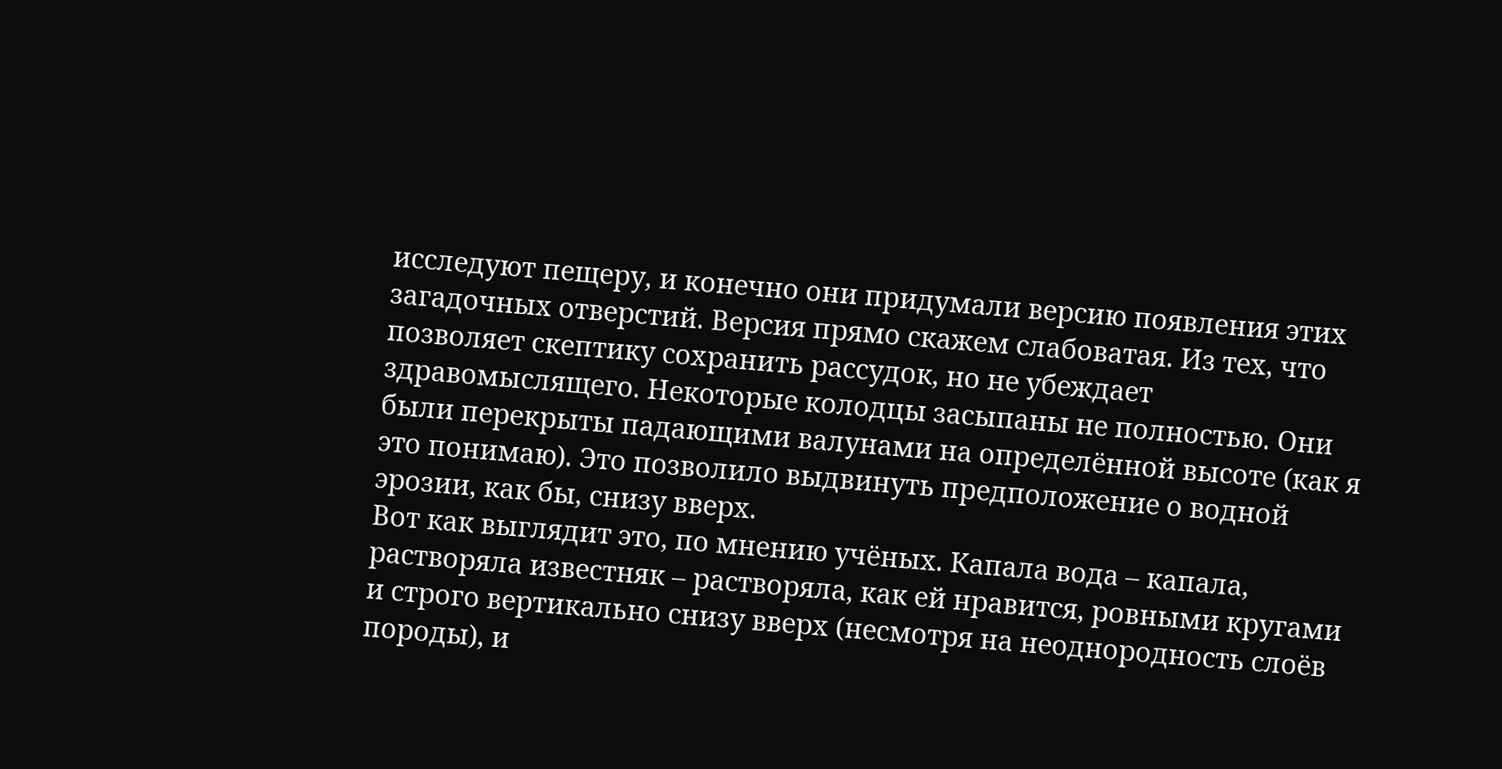исследуют пещеру, и конечно они придумали версию появления этих загадочных отверстий. Версия прямо скажем слабоватая. Из тех, что позволяет скептику сохранить рассудок, но не убеждает здравомыслящего. Некоторые колодцы засыпаны не полностью. Они были перекрыты падающими валунами на определённой высоте (как я это понимаю). Это позволило выдвинуть предположение о водной эрозии, как бы, снизу вверх.
Вот как выглядит это, по мнению учёных. Капала вода – капала, растворяла известняк – растворяла, как ей нравится, ровными кругами и строго вертикально снизу вверх (несмотря на неоднородность слоёв породы), и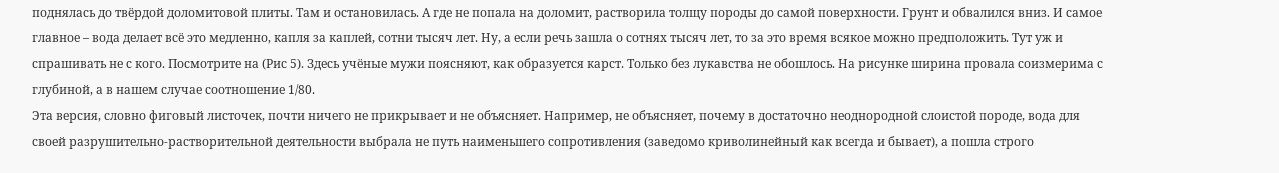поднялась до твёрдой доломитовой плиты. Там и остановилась. А где не попала на доломит, растворила толщу породы до самой поверхности. Грунт и обвалился вниз. И самое главное – вода делает всё это медленно, капля за каплей, сотни тысяч лет. Ну, а если речь зашла о сотнях тысяч лет, то за это время всякое можно предположить. Тут уж и спрашивать не с кого. Посмотрите на (Рис 5). Здесь учёные мужи поясняют, как образуется карст. Только без лукавства не обошлось. На рисунке ширина провала соизмерима с глубиной, а в нашем случае соотношение 1/80.
Эта версия, словно фиговый листочек, почти ничего не прикрывает и не объясняет. Например, не объясняет, почему в достаточно неоднородной слоистой породе, вода для своей разрушительно-растворительной деятельности выбрала не путь наименьшего сопротивления (заведомо криволинейный как всегда и бывает), а пошла строго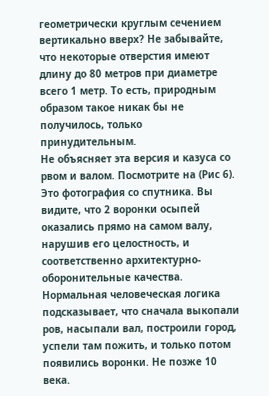геометрически круглым сечением вертикально вверх? Не забывайте, что некоторые отверстия имеют длину до 80 метров при диаметре всего 1 метр. То есть, природным образом такое никак бы не получилось, только принудительным.
Не объясняет эта версия и казуса со рвом и валом. Посмотрите на (Рис 6). Это фотография со спутника. Вы видите, что 2 воронки осыпей оказались прямо на самом валу, нарушив его целостность, и соответственно архитектурно-оборонительные качества. Нормальная человеческая логика подсказывает, что сначала выкопали ров, насыпали вал, построили город, успели там пожить, и только потом появились воронки. Не позже 10 века.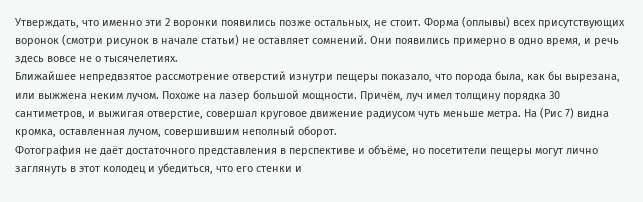Утверждать, что именно эти 2 воронки появились позже остальных, не стоит. Форма (оплывы) всех присутствующих воронок (смотри рисунок в начале статьи) не оставляет сомнений. Они появились примерно в одно время, и речь здесь вовсе не о тысячелетиях.
Ближайшее непредвзятое рассмотрение отверстий изнутри пещеры показало, что порода была, как бы вырезана, или выжжена неким лучом. Похоже на лазер большой мощности. Причём, луч имел толщину порядка 30 сантиметров, и выжигая отверстие, совершал круговое движение радиусом чуть меньше метра. На (Рис 7) видна кромка, оставленная лучом, совершившим неполный оборот.
Фотография не даёт достаточного представления в перспективе и объёме, но посетители пещеры могут лично заглянуть в этот колодец и убедиться, что его стенки и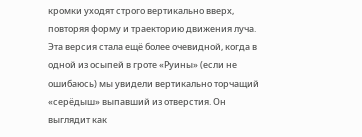кромки уходят строго вертикально вверх, повторяя форму и траекторию движения луча.
Эта версия стала ещё более очевидной, когда в одной из осыпей в гроте «Руины» (если не ошибаюсь) мы увидели вертикально торчащий «серёдыш» выпавший из отверстия. Он выглядит как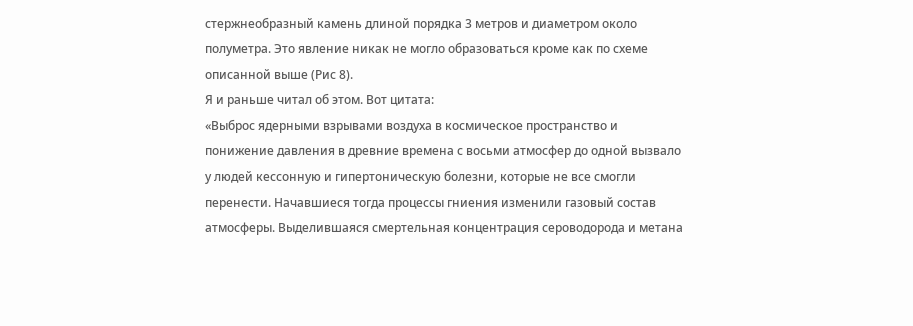стержнеобразный камень длиной порядка 3 метров и диаметром около полуметра. Это явление никак не могло образоваться кроме как по схеме описанной выше (Рис 8).
Я и раньше читал об этом. Вот цитата:
«Выброс ядерными взрывами воздуха в космическое пространство и понижение давления в древние времена с восьми атмосфер до одной вызвало у людей кессонную и гипертоническую болезни, которые не все смогли перенести. Начавшиеся тогда процессы гниения изменили газовый состав атмосферы. Выделившаяся смертельная концентрация сероводорода и метана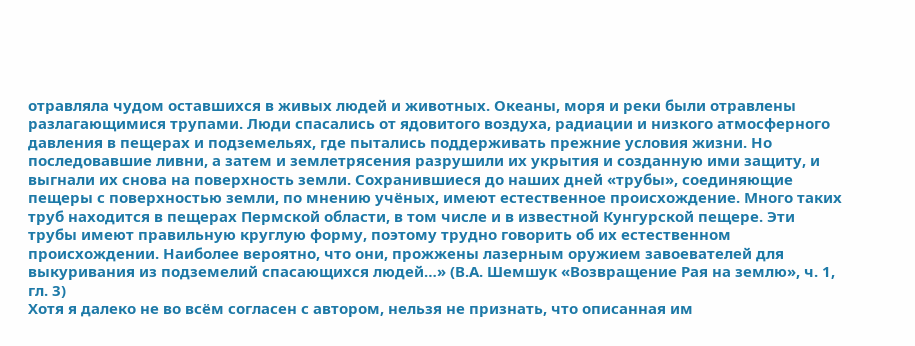отравляла чудом оставшихся в живых людей и животных. Океаны, моря и реки были отравлены разлагающимися трупами. Люди спасались от ядовитого воздуха, радиации и низкого атмосферного давления в пещерах и подземельях, где пытались поддерживать прежние условия жизни. Но последовавшие ливни, а затем и землетрясения разрушили их укрытия и созданную ими защиту, и выгнали их снова на поверхность земли. Сохранившиеся до наших дней «трубы», соединяющие пещеры с поверхностью земли, по мнению учёных, имеют естественное происхождение. Много таких труб находится в пещерах Пермской области, в том числе и в известной Кунгурской пещере. Эти трубы имеют правильную круглую форму, поэтому трудно говорить об их естественном происхождении. Наиболее вероятно, что они, прожжены лазерным оружием завоевателей для выкуривания из подземелий спасающихся людей…» (В.А. Шемшук «Возвращение Рая на землю», ч. 1, гл. 3)
Хотя я далеко не во всём согласен с автором, нельзя не признать, что описанная им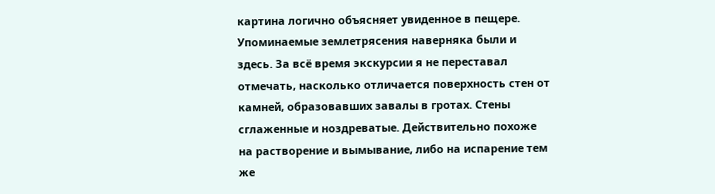картина логично объясняет увиденное в пещере. Упоминаемые землетрясения наверняка были и здесь. За всё время экскурсии я не переставал отмечать, насколько отличается поверхность стен от камней, образовавших завалы в гротах. Стены сглаженные и ноздреватые. Действительно похоже на растворение и вымывание, либо на испарение тем же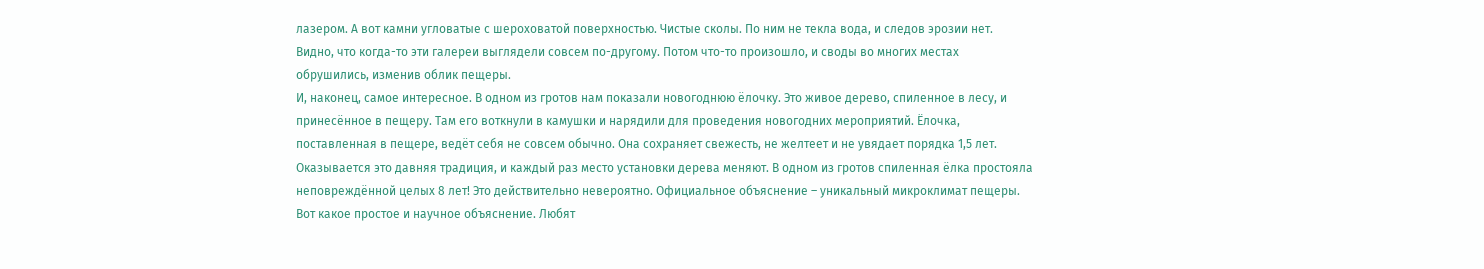лазером. А вот камни угловатые с шероховатой поверхностью. Чистые сколы. По ним не текла вода, и следов эрозии нет. Видно, что когда-то эти галереи выглядели совсем по-другому. Потом что-то произошло, и своды во многих местах обрушились, изменив облик пещеры.
И, наконец, самое интересное. В одном из гротов нам показали новогоднюю ёлочку. Это живое дерево, спиленное в лесу, и принесённое в пещеру. Там его воткнули в камушки и нарядили для проведения новогодних мероприятий. Ёлочка, поставленная в пещере, ведёт себя не совсем обычно. Она сохраняет свежесть, не желтеет и не увядает порядка 1,5 лет.
Оказывается это давняя традиция, и каждый раз место установки дерева меняют. В одном из гротов спиленная ёлка простояла неповреждённой целых 8 лет! Это действительно невероятно. Официальное объяснение – уникальный микроклимат пещеры.
Вот какое простое и научное объяснение. Любят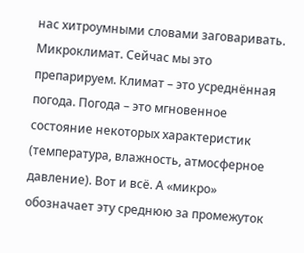нас хитроумными словами заговаривать. Микроклимат. Сейчас мы это препарируем. Климат – это усреднённая погода. Погода – это мгновенное состояние некоторых характеристик (температура, влажность, атмосферное давление). Вот и всё. А «микро» обозначает эту среднюю за промежуток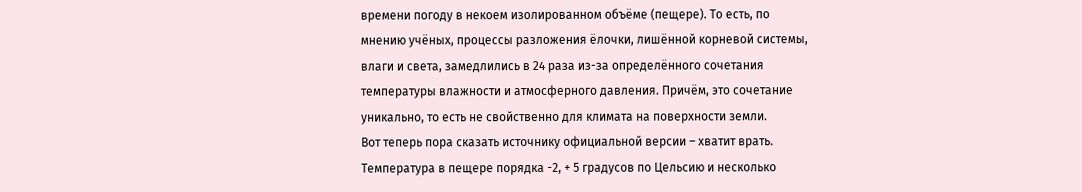времени погоду в некоем изолированном объёме (пещере). То есть, по мнению учёных, процессы разложения ёлочки, лишённой корневой системы, влаги и света, замедлились в 24 раза из-за определённого сочетания температуры влажности и атмосферного давления. Причём, это сочетание уникально, то есть не свойственно для климата на поверхности земли.
Вот теперь пора сказать источнику официальной версии – хватит врать. Температура в пещере порядка -2, + 5 градусов по Цельсию и несколько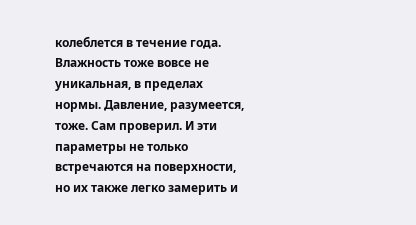колеблется в течение года. Влажность тоже вовсе не уникальная, в пределах нормы. Давление, разумеется, тоже. Сам проверил. И эти параметры не только встречаются на поверхности, но их также легко замерить и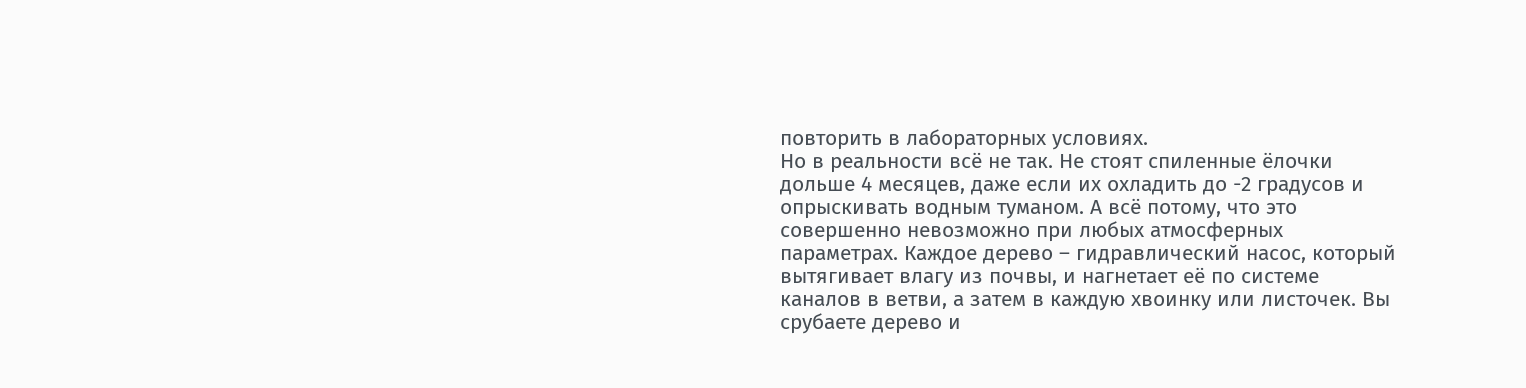повторить в лабораторных условиях.
Но в реальности всё не так. Не стоят спиленные ёлочки дольше 4 месяцев, даже если их охладить до -2 градусов и опрыскивать водным туманом. А всё потому, что это совершенно невозможно при любых атмосферных параметрах. Каждое дерево – гидравлический насос, который вытягивает влагу из почвы, и нагнетает её по системе каналов в ветви, а затем в каждую хвоинку или листочек. Вы срубаете дерево и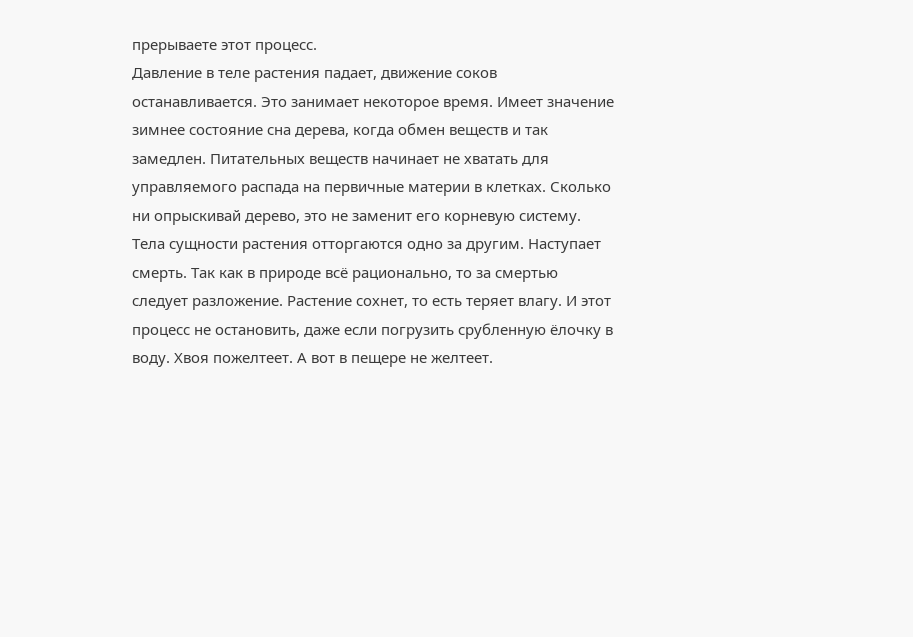прерываете этот процесс.
Давление в теле растения падает, движение соков останавливается. Это занимает некоторое время. Имеет значение зимнее состояние сна дерева, когда обмен веществ и так замедлен. Питательных веществ начинает не хватать для управляемого распада на первичные материи в клетках. Сколько ни опрыскивай дерево, это не заменит его корневую систему. Тела сущности растения отторгаются одно за другим. Наступает смерть. Так как в природе всё рационально, то за смертью следует разложение. Растение сохнет, то есть теряет влагу. И этот процесс не остановить, даже если погрузить срубленную ёлочку в воду. Хвоя пожелтеет. А вот в пещере не желтеет.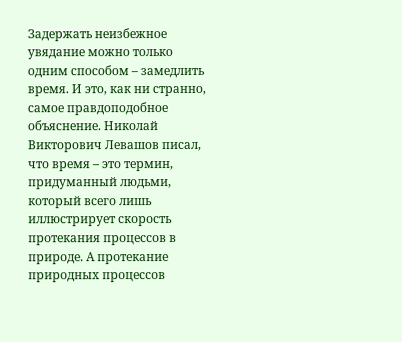Задержать неизбежное увядание можно только одним способом – замедлить время. И это, как ни странно, самое правдоподобное объяснение. Николай Викторович Левашов писал, что время – это термин, придуманный людьми, который всего лишь иллюстрирует скорость протекания процессов в природе. А протекание природных процессов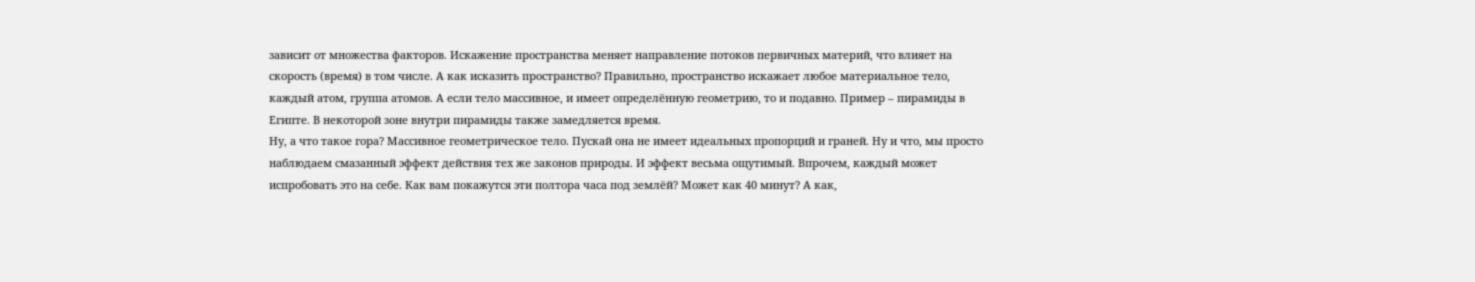зависит от множества факторов. Искажение пространства меняет направление потоков первичных материй, что влияет на скорость (время) в том числе. А как исказить пространство? Правильно, пространство искажает любое материальное тело, каждый атом, группа атомов. А если тело массивное, и имеет определённую геометрию, то и подавно. Пример – пирамиды в Египте. В некоторой зоне внутри пирамиды также замедляется время.
Ну, а что такое гора? Массивное геометрическое тело. Пускай она не имеет идеальных пропорций и граней. Ну и что, мы просто наблюдаем смазанный эффект действия тех же законов природы. И эффект весьма ощутимый. Впрочем, каждый может испробовать это на себе. Как вам покажутся эти полтора часа под землёй? Может как 40 минут? А как,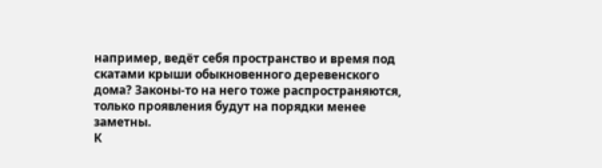например, ведёт себя пространство и время под скатами крыши обыкновенного деревенского дома? Законы-то на него тоже распространяются, только проявления будут на порядки менее заметны.
К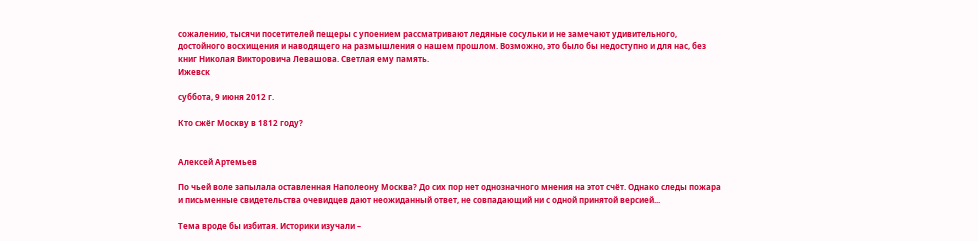сожалению, тысячи посетителей пещеры с упоением рассматривают ледяные сосульки и не замечают удивительного, достойного восхищения и наводящего на размышления о нашем прошлом. Возможно, это было бы недоступно и для нас, без книг Николая Викторовича Левашова. Светлая ему память.
Ижевск

суббота, 9 июня 2012 г.

Кто сжёг Москву в 1812 году?


Алексей Артемьев

По чьей воле запылала оставленная Наполеону Москва? До сих пор нет однозначного мнения на этот счёт. Однако следы пожара и письменные свидетельства очевидцев дают неожиданный ответ, не совпадающий ни с одной принятой версией...

Тема вроде бы избитая. Историки изучали –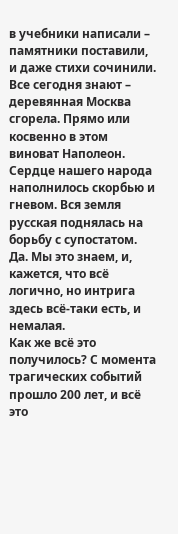в учебники написали – памятники поставили, и даже стихи сочинили. Все сегодня знают – деревянная Москва сгорела. Прямо или косвенно в этом виноват Наполеон. Сердце нашего народа наполнилось скорбью и гневом. Вся земля русская поднялась на борьбу с супостатом. Да. Мы это знаем, и, кажется, что всё логично, но интрига здесь всё-таки есть, и немалая.
Как же всё это получилось? С момента трагических событий прошло 200 лет, и всё это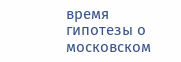время гипотезы о московском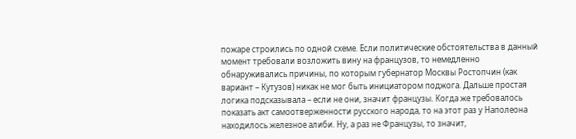пожаре строились по одной схеме. Если политические обстоятельства в данный момент требовали возложить вину на французов, то немедленно обнаруживались причины, по которым губернатор Москвы Ростопчин (как вариант – Кутузов) никак не мог быть инициатором поджога. Дальше простая логика подсказывала – если не они, значит французы. Когда же требовалось показать акт самоотверженности русского народа, то на этот раз у Наполеона находилось железное алиби. Ну, а раз не Французы, то значит,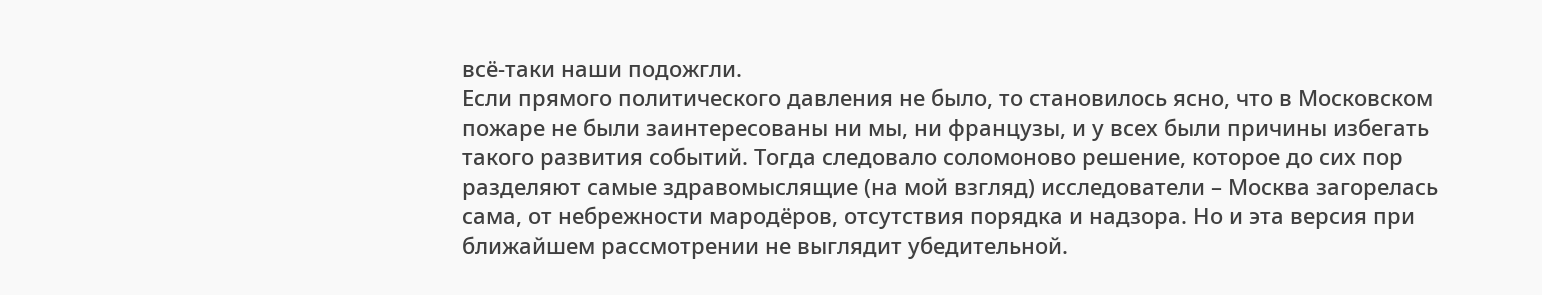всё-таки наши подожгли.
Если прямого политического давления не было, то становилось ясно, что в Московском пожаре не были заинтересованы ни мы, ни французы, и у всех были причины избегать такого развития событий. Тогда следовало соломоново решение, которое до сих пор разделяют самые здравомыслящие (на мой взгляд) исследователи – Москва загорелась сама, от небрежности мародёров, отсутствия порядка и надзора. Но и эта версия при ближайшем рассмотрении не выглядит убедительной.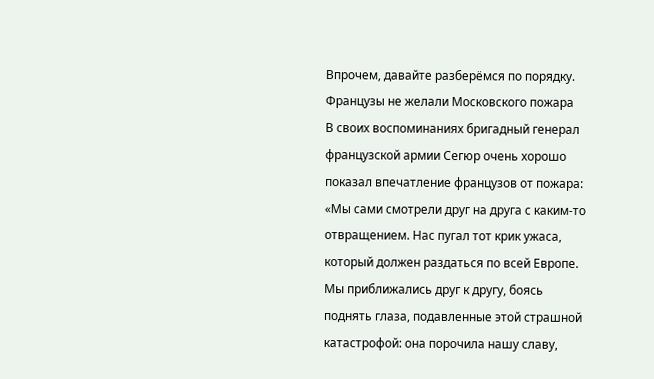Впрочем, давайте разберёмся по порядку.
Французы не желали Московского пожара
В своих воспоминаниях бригадный генерал французской армии Сегюр очень хорошо показал впечатление французов от пожара:
«Мы сами смотрели друг на друга с каким-то отвращением. Нас пугал тот крик ужаса, который должен раздаться по всей Европе. Мы приближались друг к другу, боясь поднять глаза, подавленные этой страшной катастрофой: она порочила нашу славу,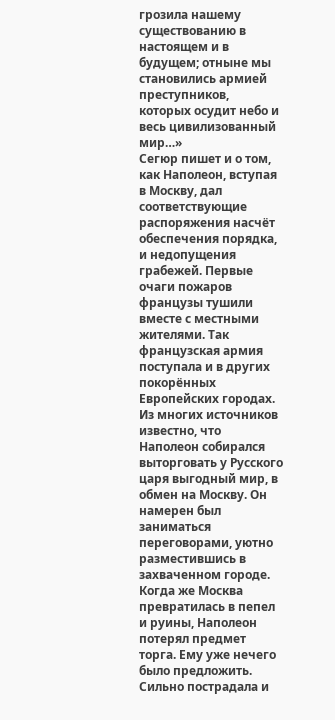грозила нашему существованию в настоящем и в будущем; отныне мы становились армией преступников, которых осудит небо и весь цивилизованный мир…»
Сегюр пишет и о том, как Наполеон, вступая в Москву, дал соответствующие распоряжения насчёт обеспечения порядка, и недопущения грабежей. Первые очаги пожаров французы тушили вместе с местными жителями. Так французская армия поступала и в других покорённых Европейских городах.
Из многих источников известно, что Наполеон собирался выторговать у Русского царя выгодный мир, в обмен на Москву. Он намерен был заниматься переговорами, уютно разместившись в захваченном городе. Когда же Москва превратилась в пепел и руины, Наполеон потерял предмет торга. Ему уже нечего было предложить. Сильно пострадала и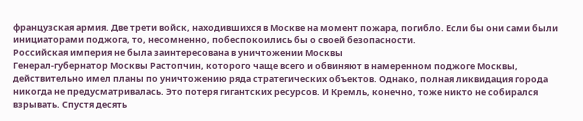французская армия. Две трети войск, находившихся в Москве на момент пожара, погибло. Если бы они сами были инициаторами поджога, то, несомненно, побеспокоились бы о своей безопасности.
Российская империя не была заинтересована в уничтожении Москвы
Генерал-губернатор Москвы Растопчин, которого чаще всего и обвиняют в намеренном поджоге Москвы, действительно имел планы по уничтожению ряда стратегических объектов. Однако, полная ликвидация города никогда не предусматривалась. Это потеря гигантских ресурсов. И Кремль, конечно, тоже никто не собирался взрывать. Спустя десять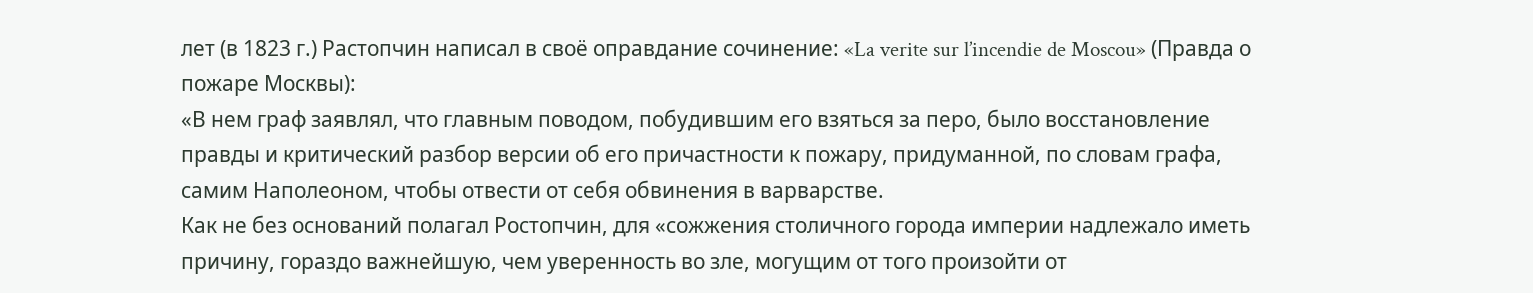лет (в 1823 г.) Растопчин написал в своё оправдание сочинение: «La verite sur l’incendie de Moscou» (Правда о пожаре Москвы):
«В нем граф заявлял, что главным поводом, побудившим его взяться за перо, было восстановление правды и критический разбор версии об его причастности к пожару, придуманной, по словам графа, самим Наполеоном, чтобы отвести от себя обвинения в варварстве.
Как не без оснований полагал Ростопчин, для «сожжения столичного города империи надлежало иметь причину, гораздо важнейшую, чем уверенность во зле, могущим от того произойти от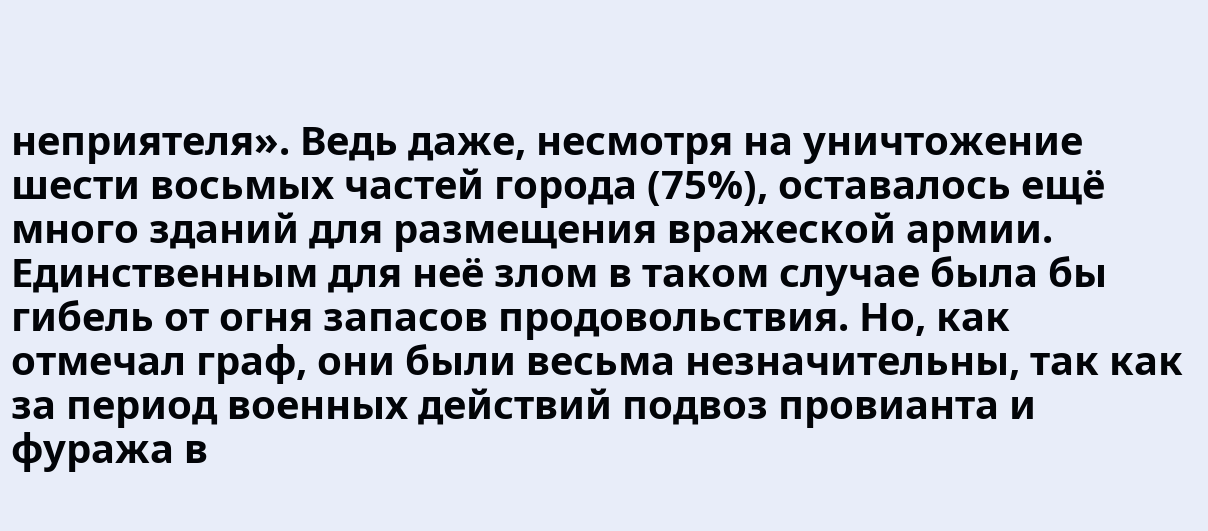неприятеля». Ведь даже, несмотря на уничтожение шести восьмых частей города (75%), оставалось ещё много зданий для размещения вражеской армии. Единственным для неё злом в таком случае была бы гибель от огня запасов продовольствия. Но, как отмечал граф, они были весьма незначительны, так как за период военных действий подвоз провианта и фуража в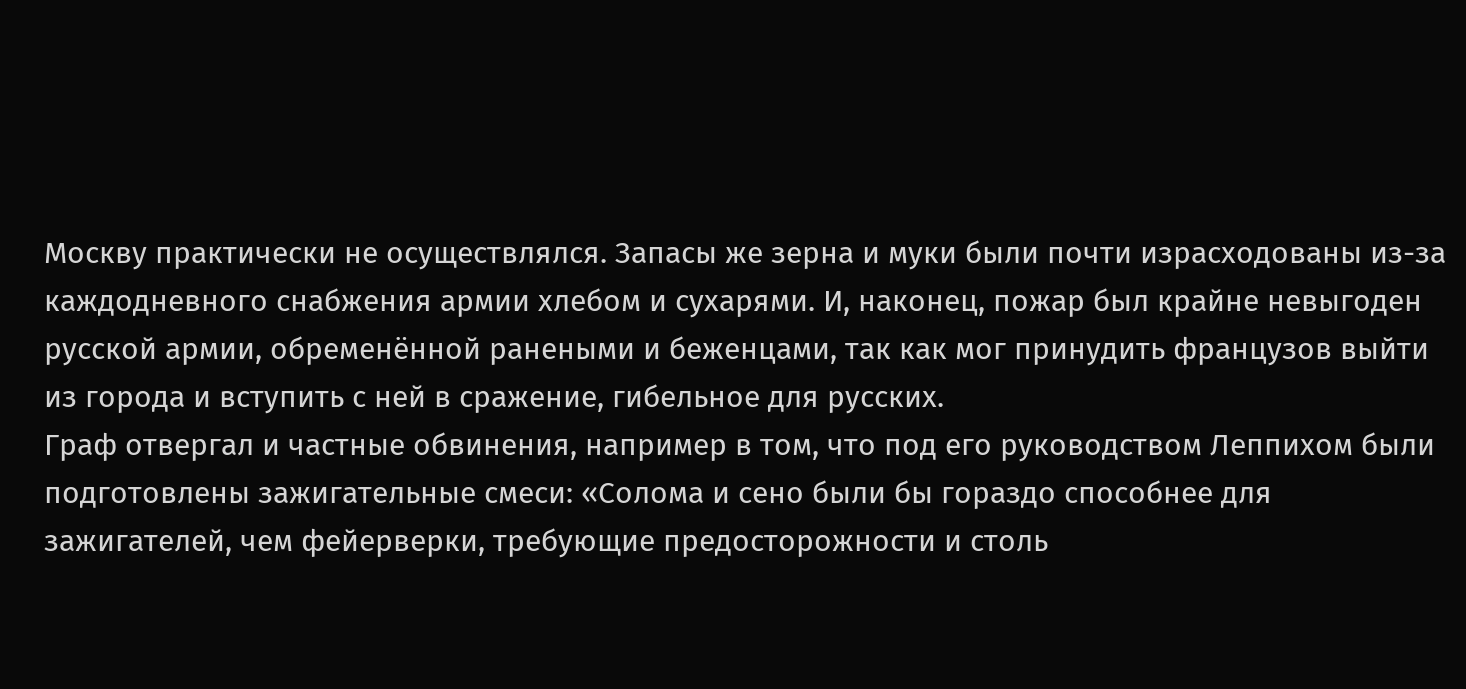Москву практически не осуществлялся. Запасы же зерна и муки были почти израсходованы из-за каждодневного снабжения армии хлебом и сухарями. И, наконец, пожар был крайне невыгоден русской армии, обременённой ранеными и беженцами, так как мог принудить французов выйти из города и вступить с ней в сражение, гибельное для русских.
Граф отвергал и частные обвинения, например в том, что под его руководством Леппихом были подготовлены зажигательные смеси: «Солома и сено были бы гораздо способнее для зажигателей, чем фейерверки, требующие предосторожности и столь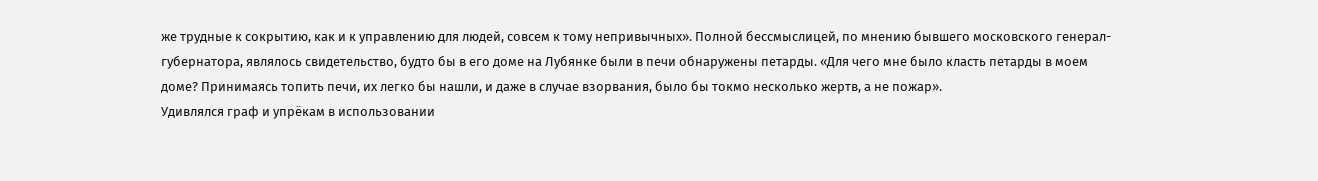же трудные к сокрытию, как и к управлению для людей, совсем к тому непривычных». Полной бессмыслицей, по мнению бывшего московского генерал-губернатора, являлось свидетельство, будто бы в его доме на Лубянке были в печи обнаружены петарды. «Для чего мне было класть петарды в моем доме? Принимаясь топить печи, их легко бы нашли, и даже в случае взорвания, было бы токмо несколько жертв, а не пожар».
Удивлялся граф и упрёкам в использовании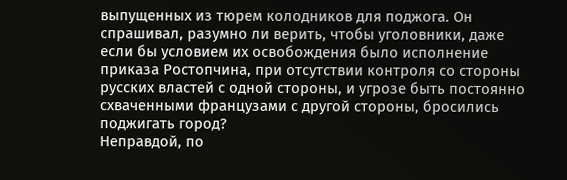выпущенных из тюрем колодников для поджога. Он спрашивал, разумно ли верить, чтобы уголовники, даже если бы условием их освобождения было исполнение приказа Ростопчина, при отсутствии контроля со стороны русских властей с одной стороны, и угрозе быть постоянно схваченными французами с другой стороны, бросились поджигать город?
Неправдой, по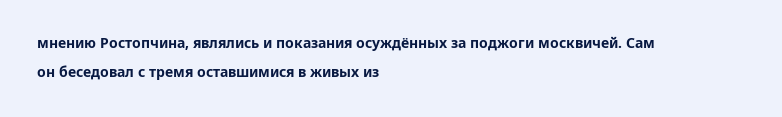мнению Ростопчина, являлись и показания осуждённых за поджоги москвичей. Сам он беседовал с тремя оставшимися в живых из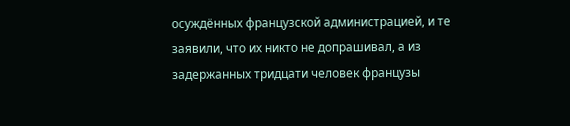осуждённых французской администрацией, и те заявили, что их никто не допрашивал, а из задержанных тридцати человек французы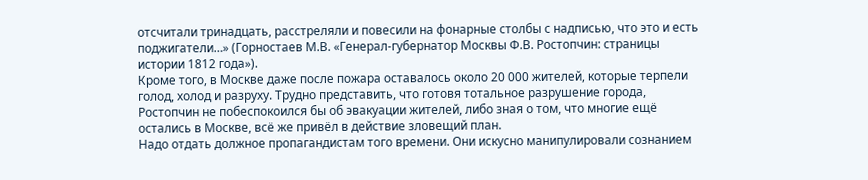отсчитали тринадцать, расстреляли и повесили на фонарные столбы с надписью, что это и есть поджигатели…» (Горностаев М.В. «Генерал-губернатор Москвы Ф.В. Ростопчин: страницы истории 1812 года»).
Кроме того, в Москве даже после пожара оставалось около 20 000 жителей, которые терпели голод, холод и разруху. Трудно представить, что готовя тотальное разрушение города, Ростопчин не побеспокоился бы об эвакуации жителей, либо зная о том, что многие ещё остались в Москве, всё же привёл в действие зловещий план.
Надо отдать должное пропагандистам того времени. Они искусно манипулировали сознанием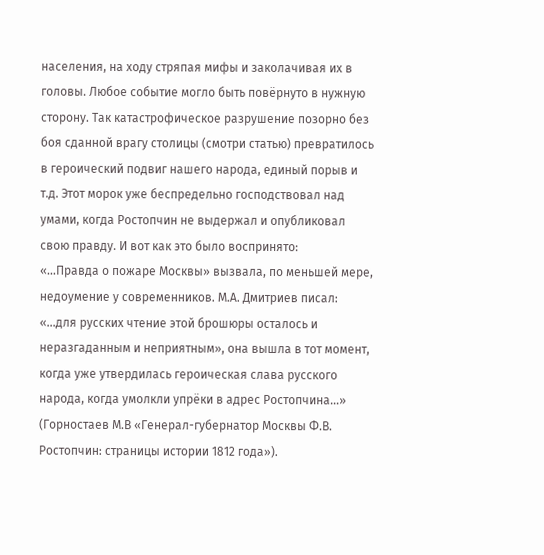населения, на ходу стряпая мифы и заколачивая их в головы. Любое событие могло быть повёрнуто в нужную сторону. Так катастрофическое разрушение позорно без боя сданной врагу столицы (смотри статью) превратилось в героический подвиг нашего народа, единый порыв и т.д. Этот морок уже беспредельно господствовал над умами, когда Ростопчин не выдержал и опубликовал свою правду. И вот как это было воспринято:
«…Правда о пожаре Москвы» вызвала, по меньшей мере, недоумение у современников. М.А. Дмитриев писал: «...для русских чтение этой брошюры осталось и неразгаданным и неприятным», она вышла в тот момент, когда уже утвердилась героическая слава русского народа, когда умолкли упрёки в адрес Ростопчина…» (Горностаев М.В «Генерал-губернатор Москвы Ф.В. Ростопчин: страницы истории 1812 года»).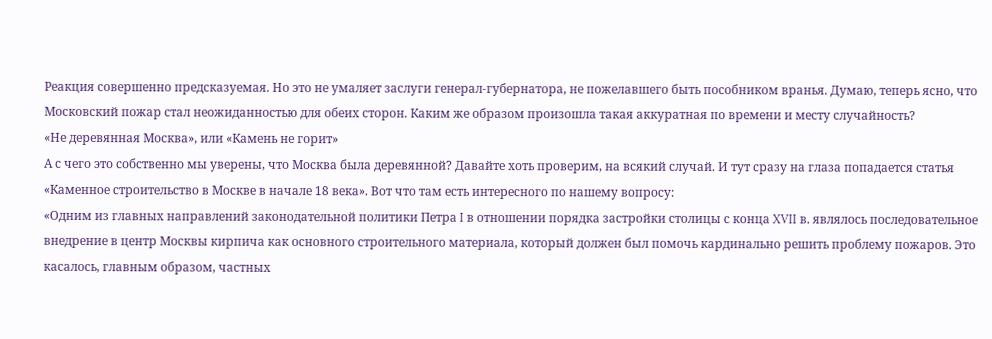Реакция совершенно предсказуемая. Но это не умаляет заслуги генерал-губернатора, не пожелавшего быть пособником вранья. Думаю, теперь ясно, что Московский пожар стал неожиданностью для обеих сторон. Каким же образом произошла такая аккуратная по времени и месту случайность?
«Не деревянная Москва», или «Камень не горит»
А с чего это собственно мы уверены, что Москва была деревянной? Давайте хоть проверим, на всякий случай. И тут сразу на глаза попадается статья «Каменное строительство в Москве в начале 18 века». Вот что там есть интересного по нашему вопросу:
«Одним из главных направлений законодательной политики Петра I в отношении порядка застройки столицы с конца XVII в. являлось последовательное внедрение в центр Москвы кирпича как основного строительного материала, который должен был помочь кардинально решить проблему пожаров. Это касалось, главным образом, частных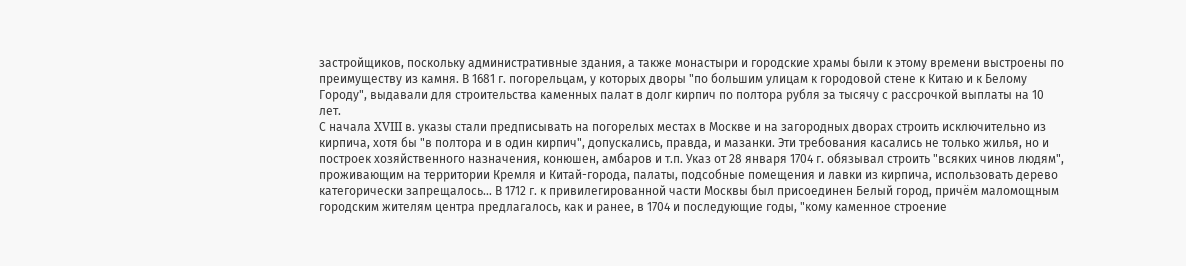застройщиков, поскольку административные здания, а также монастыри и городские храмы были к этому времени выстроены по преимуществу из камня. В 1681 г. погорельцам, у которых дворы "по большим улицам к городовой стене к Китаю и к Белому Городу", выдавали для строительства каменных палат в долг кирпич по полтора рубля за тысячу с рассрочкой выплаты на 10 лет.
С начала XVIII в. указы стали предписывать на погорелых местах в Москве и на загородных дворах строить исключительно из кирпича, хотя бы "в полтора и в один кирпич", допускались, правда, и мазанки. Эти требования касались не только жилья, но и построек хозяйственного назначения, конюшен, амбаров и т.п. Указ от 28 января 1704 г. обязывал строить "всяких чинов людям", проживающим на территории Кремля и Китай-города, палаты, подсобные помещения и лавки из кирпича, использовать дерево категорически запрещалось… В 1712 г. к привилегированной части Москвы был присоединен Белый город, причём маломощным городским жителям центра предлагалось, как и ранее, в 1704 и последующие годы, "кому каменное строение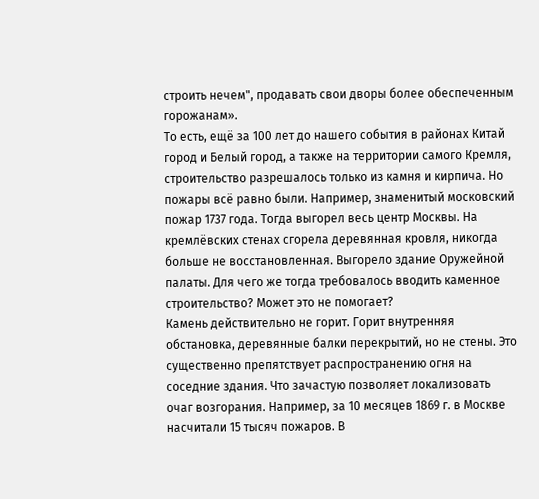строить нечем", продавать свои дворы более обеспеченным горожанам».
То есть, ещё за 100 лет до нашего события в районах Китай город и Белый город, а также на территории самого Кремля, строительство разрешалось только из камня и кирпича. Но пожары всё равно были. Например, знаменитый московский пожар 1737 года. Тогда выгорел весь центр Москвы. На кремлёвских стенах сгорела деревянная кровля, никогда больше не восстановленная. Выгорело здание Оружейной палаты. Для чего же тогда требовалось вводить каменное строительство? Может это не помогает?
Камень действительно не горит. Горит внутренняя обстановка, деревянные балки перекрытий, но не стены. Это существенно препятствует распространению огня на соседние здания. Что зачастую позволяет локализовать очаг возгорания. Например, за 10 месяцев 1869 г. в Москве насчитали 15 тысяч пожаров. В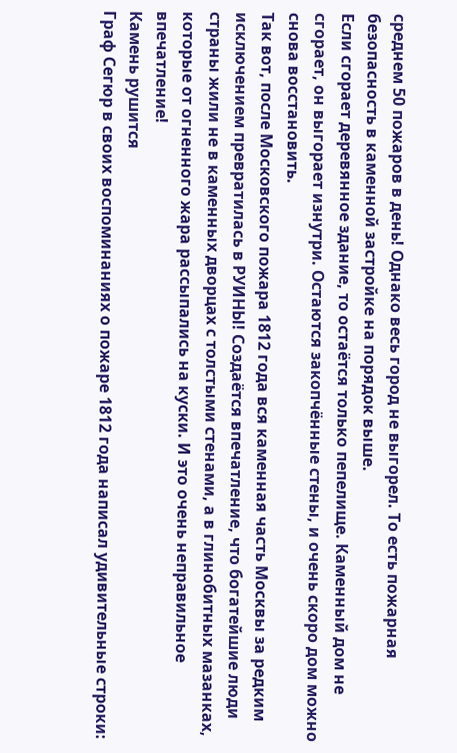среднем 50 пожаров в день! Однако весь город не выгорел. То есть пожарная безопасность в каменной застройке на порядок выше.
Если сгорает деревянное здание, то остаётся только пепелище. Каменный дом не сгорает, он выгорает изнутри. Остаются закопчённые стены, и очень скоро дом можно снова восстановить.
Так вот, после Московского пожара 1812 года вся каменная часть Москвы за редким исключением превратилась в РУИНЫ! Создаётся впечатление, что богатейшие люди страны жили не в каменных дворцах с толстыми стенами, а в глинобитных мазанках, которые от огненного жара рассыпались на куски. И это очень неправильное впечатление!
Камень рушится
Граф Сегюр в своих воспоминаниях о пожаре 1812 года написал удивительные строки: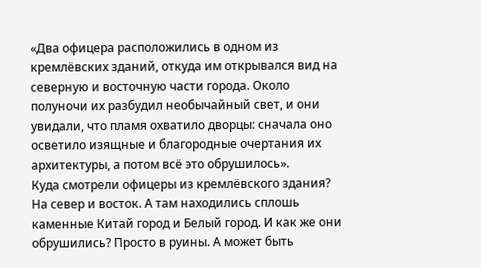«Два офицера расположились в одном из кремлёвских зданий, откуда им открывался вид на северную и восточную части города. Около полуночи их разбудил необычайный свет, и они увидали, что пламя охватило дворцы: сначала оно осветило изящные и благородные очертания их архитектуры, а потом всё это обрушилось».
Куда смотрели офицеры из кремлёвского здания? На север и восток. А там находились сплошь каменные Китай город и Белый город. И как же они обрушились? Просто в руины. А может быть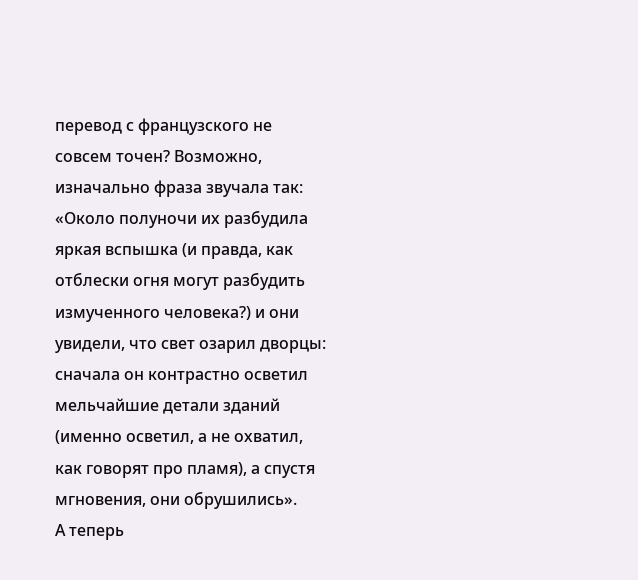перевод с французского не совсем точен? Возможно, изначально фраза звучала так:
«Около полуночи их разбудила яркая вспышка (и правда, как отблески огня могут разбудить измученного человека?) и они увидели, что свет озарил дворцы: сначала он контрастно осветил мельчайшие детали зданий (именно осветил, а не охватил, как говорят про пламя), а спустя мгновения, они обрушились».
А теперь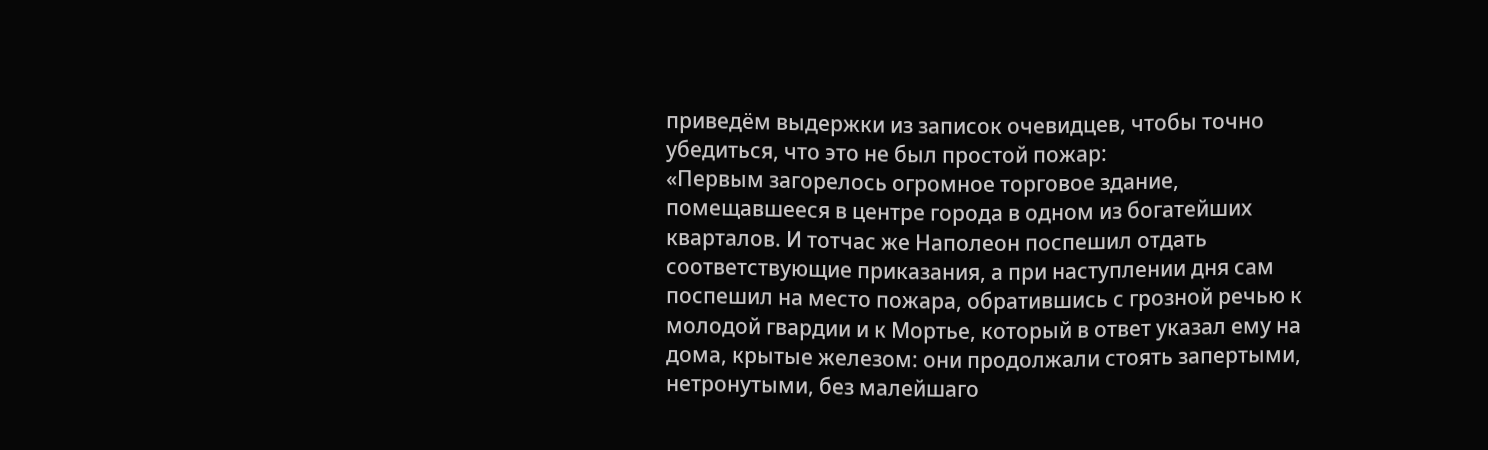приведём выдержки из записок очевидцев, чтобы точно убедиться, что это не был простой пожар:
«Первым загорелось огромное торговое здание, помещавшееся в центре города в одном из богатейших кварталов. И тотчас же Наполеон поспешил отдать соответствующие приказания, а при наступлении дня сам поспешил на место пожара, обратившись с грозной речью к молодой гвардии и к Мортье, который в ответ указал ему на дома, крытые железом: они продолжали стоять запертыми, нетронутыми, без малейшаго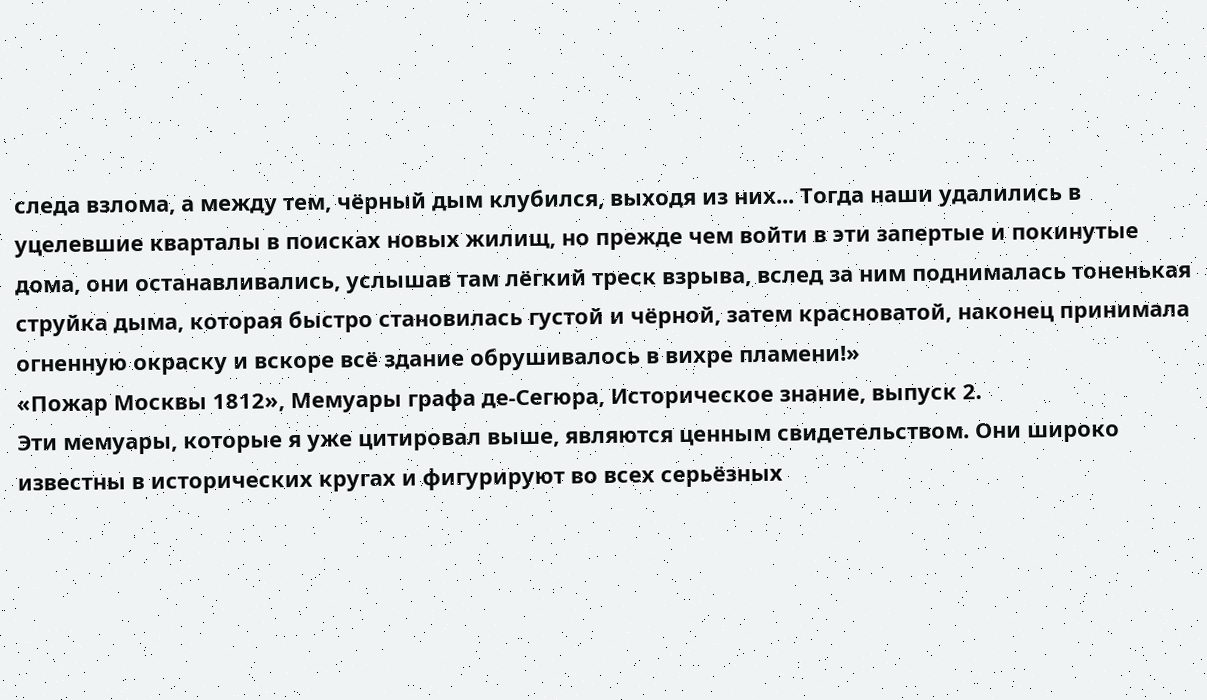следа взлома, а между тем, чёрный дым клубился, выходя из них... Тогда наши удалились в уцелевшие кварталы в поисках новых жилищ, но прежде чем войти в эти запертые и покинутые дома, они останавливались, услышав там лёгкий треск взрыва, вслед за ним поднималась тоненькая струйка дыма, которая быстро становилась густой и чёрной, затем красноватой, наконец принимала огненную окраску и вскоре всё здание обрушивалось в вихре пламени!»
«Пожар Москвы 1812», Мемуары графа де-Сегюра, Историческое знание, выпуск 2.
Эти мемуары, которые я уже цитировал выше, являются ценным свидетельством. Они широко известны в исторических кругах и фигурируют во всех серьёзных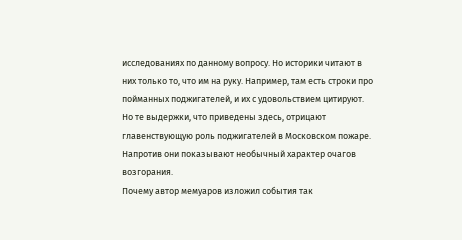исследованиях по данному вопросу. Но историки читают в них только то, что им на руку. Например, там есть строки про пойманных поджигателей, и их с удовольствием цитируют. Но те выдержки, что приведены здесь, отрицают главенствующую роль поджигателей в Московском пожаре. Напротив они показывают необычный характер очагов возгорания.
Почему автор мемуаров изложил события так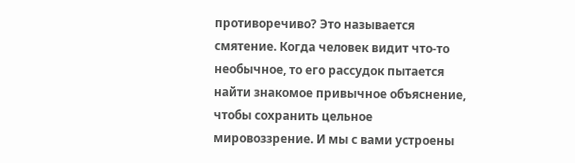противоречиво? Это называется смятение. Когда человек видит что-то необычное, то его рассудок пытается найти знакомое привычное объяснение, чтобы сохранить цельное мировоззрение. И мы с вами устроены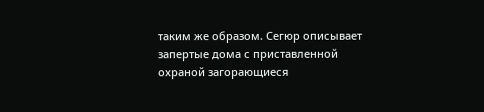таким же образом. Сегюр описывает запертые дома с приставленной охраной загорающиеся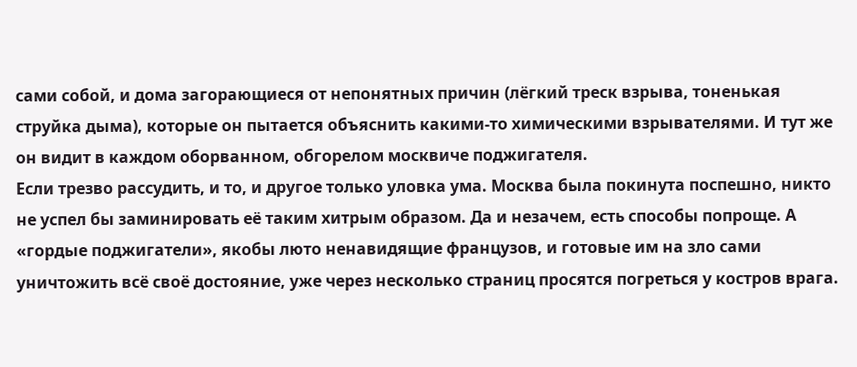сами собой, и дома загорающиеся от непонятных причин (лёгкий треск взрыва, тоненькая струйка дыма), которые он пытается объяснить какими-то химическими взрывателями. И тут же он видит в каждом оборванном, обгорелом москвиче поджигателя.
Если трезво рассудить, и то, и другое только уловка ума. Москва была покинута поспешно, никто не успел бы заминировать её таким хитрым образом. Да и незачем, есть способы попроще. А «гордые поджигатели», якобы люто ненавидящие французов, и готовые им на зло сами уничтожить всё своё достояние, уже через несколько страниц просятся погреться у костров врага.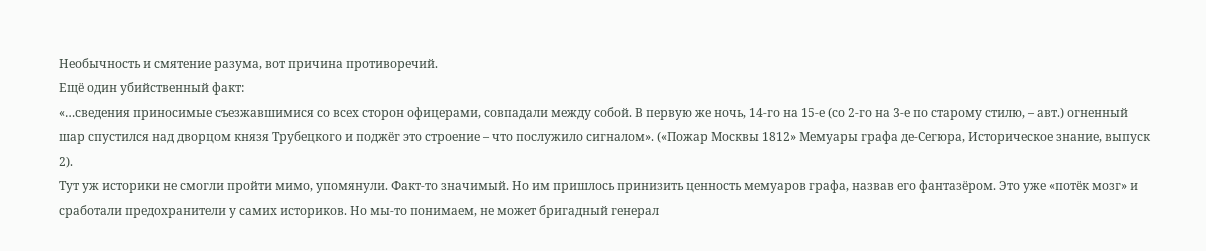Необычность и смятение разума, вот причина противоречий.
Ещё один убийственный факт:
«…сведения приносимые съезжавшимися со всех сторон офицерами, совпадали между собой. В первую же ночь, 14-го на 15-е (со 2-го на 3-е по старому стилю, – авт.) огненный шар спустился над дворцом князя Трубецкого и поджёг это строение – что послужило сигналом». («Пожар Москвы 1812» Мемуары графа де-Сегюра, Историческое знание, выпуск 2).
Тут уж историки не смогли пройти мимо, упомянули. Факт-то значимый. Но им пришлось принизить ценность мемуаров графа, назвав его фантазёром. Это уже «потёк мозг» и сработали предохранители у самих историков. Но мы-то понимаем, не может бригадный генерал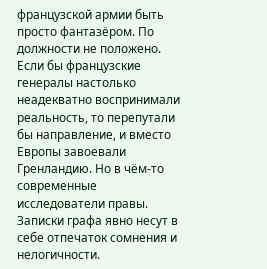французской армии быть просто фантазёром. По должности не положено. Если бы французские генералы настолько неадекватно воспринимали реальность, то перепутали бы направление, и вместо Европы завоевали Гренландию. Но в чём-то современные исследователи правы. Записки графа явно несут в себе отпечаток сомнения и нелогичности.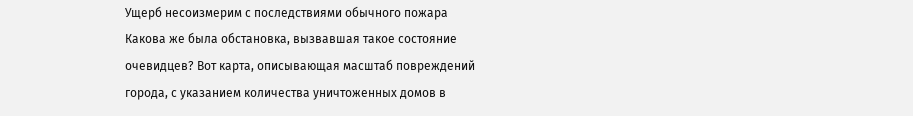Ущерб несоизмерим с последствиями обычного пожара
Какова же была обстановка, вызвавшая такое состояние очевидцев? Вот карта, описывающая масштаб повреждений города, с указанием количества уничтоженных домов в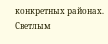конкретных районах. Светлым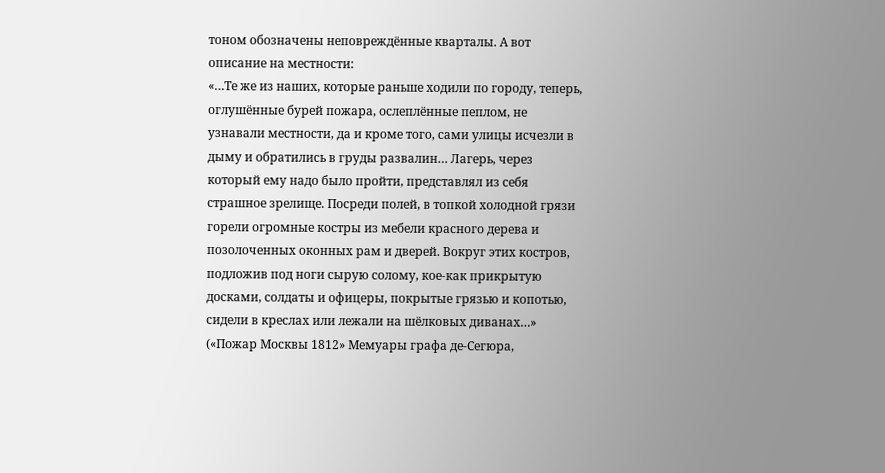тоном обозначены неповреждённые кварталы. А вот описание на местности:
«…Те же из наших, которые раньше ходили по городу, теперь, оглушённые бурей пожара, ослеплённые пеплом, не узнавали местности, да и кроме того, сами улицы исчезли в дыму и обратились в груды развалин… Лагерь, через который ему надо было пройти, представлял из себя страшное зрелище. Посреди полей, в топкой холодной грязи горели огромные костры из мебели красного дерева и позолоченных оконных рам и дверей. Вокруг этих костров, подложив под ноги сырую солому, кое-как прикрытую досками, солдаты и офицеры, покрытые грязью и копотью, сидели в креслах или лежали на шёлковых диванах…» («Пожар Москвы 1812» Мемуары графа де-Сегюра,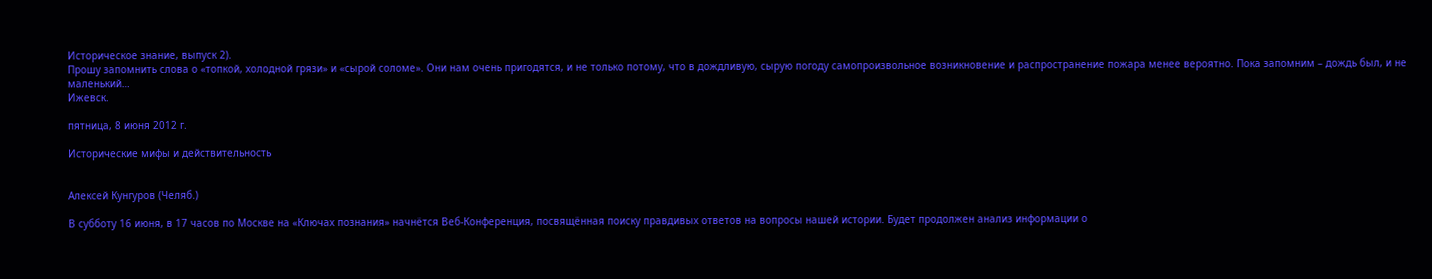Историческое знание, выпуск 2).
Прошу запомнить слова о «топкой, холодной грязи» и «сырой соломе». Они нам очень пригодятся, и не только потому, что в дождливую, сырую погоду самопроизвольное возникновение и распространение пожара менее вероятно. Пока запомним – дождь был, и не маленький…
Ижевск.

пятница, 8 июня 2012 г.

Исторические мифы и действительность


Алексей Кунгуров (Челяб.)

В субботу 16 июня, в 17 часов по Москве на «Ключах познания» начнётся Веб-Конференция, посвящённая поиску правдивых ответов на вопросы нашей истории. Будет продолжен анализ информации о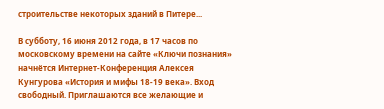строительстве некоторых зданий в Питере...

В субботу, 16 июня 2012 года, в 17 часов по московскому времени на сайте «Ключи познания» начнётся Интернет-Конференция Алексея Кунгурова «История и мифы 18-19 века». Вход свободный. Приглашаются все желающие и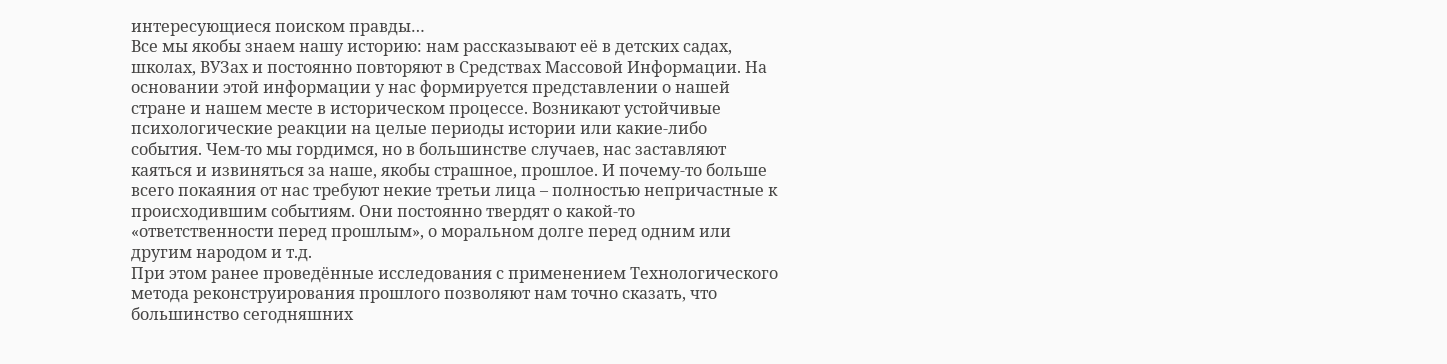интересующиеся поиском правды…
Все мы якобы знаем нашу историю: нам рассказывают её в детских садах, школах, ВУЗах и постоянно повторяют в Средствах Массовой Информации. На основании этой информации у нас формируется представлении о нашей стране и нашем месте в историческом процессе. Возникают устойчивые психологические реакции на целые периоды истории или какие-либо события. Чем-то мы гордимся, но в большинстве случаев, нас заставляют каяться и извиняться за наше, якобы страшное, прошлое. И почему-то больше всего покаяния от нас требуют некие третьи лица – полностью непричастные к происходившим событиям. Они постоянно твердят о какой-то «ответственности перед прошлым», о моральном долге перед одним или другим народом и т.д.
При этом ранее проведённые исследования с применением Технологического метода реконструирования прошлого позволяют нам точно сказать, что большинство сегодняшних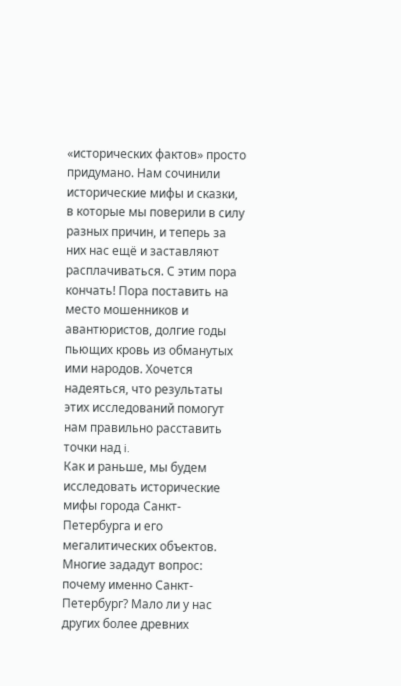«исторических фактов» просто придумано. Нам сочинили исторические мифы и сказки, в которые мы поверили в силу разных причин, и теперь за них нас ещё и заставляют расплачиваться. С этим пора кончать! Пора поставить на место мошенников и авантюристов, долгие годы пьющих кровь из обманутых ими народов. Хочется надеяться, что результаты этих исследований помогут нам правильно расставить точки над i.
Как и раньше, мы будем исследовать исторические мифы города Санкт-Петербурга и его мегалитических объектов. Многие зададут вопрос: почему именно Санкт-Петербург? Мало ли у нас других более древних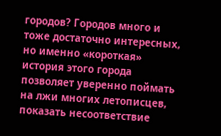городов? Городов много и тоже достаточно интересных, но именно «короткая» история этого города позволяет уверенно поймать на лжи многих летописцев, показать несоответствие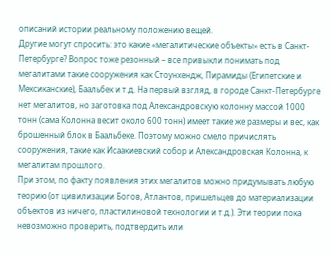описаний истории реальному положению вещей.
Другие могут спросить: это какие «мегалитические объекты» есть в Санкт-Петербурге? Вопрос тоже резонный – все привыкли понимать под мегалитами такие сооружения как Стоунхендж, Пирамиды (Египетские и Мексиканские), Баальбек и т.д. На первый взгляд, в городе Санкт-Петербурге нет мегалитов, но заготовка под Александровскую колонну массой 1000 тонн (сама Колонна весит около 600 тонн) имеет такие же размеры и вес, как брошенный блок в Баальбеке. Поэтому можно смело причислять сооружения, такие как Исаакиевский собор и Александровская Колонна, к мегалитам прошлого.
При этом, по факту появления этих мегалитов можно придумывать любую теорию (от цивилизации Богов, Атлантов, пришельцев до материализации объектов из ничего, пластилиновой технологии и т.д.). Эти теории пока невозможно проверить, подтвердить или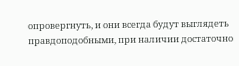опровергнуть, и они всегда будут выглядеть правдоподобными, при наличии достаточно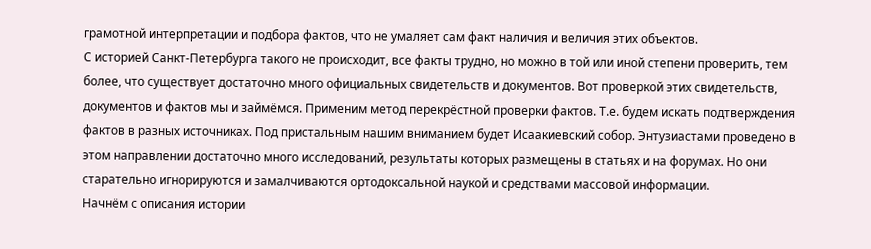грамотной интерпретации и подбора фактов, что не умаляет сам факт наличия и величия этих объектов.
С историей Санкт-Петербурга такого не происходит, все факты трудно, но можно в той или иной степени проверить, тем более, что существует достаточно много официальных свидетельств и документов. Вот проверкой этих свидетельств, документов и фактов мы и займёмся. Применим метод перекрёстной проверки фактов. Т.е. будем искать подтверждения фактов в разных источниках. Под пристальным нашим вниманием будет Исаакиевский собор. Энтузиастами проведено в этом направлении достаточно много исследований, результаты которых размещены в статьях и на форумах. Но они старательно игнорируются и замалчиваются ортодоксальной наукой и средствами массовой информации.
Начнём с описания истории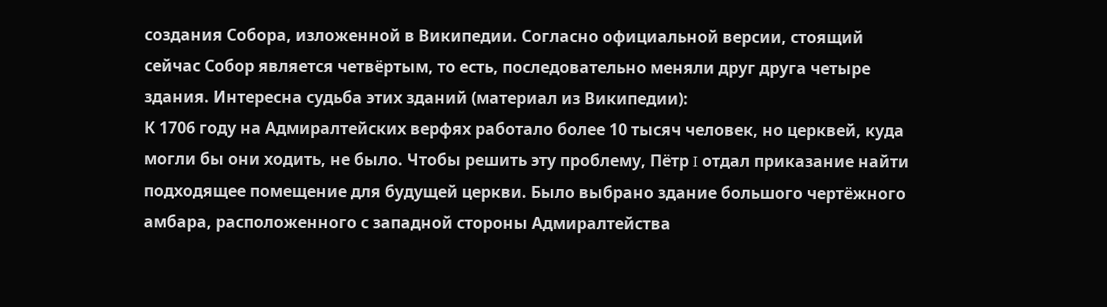создания Собора, изложенной в Википедии. Согласно официальной версии, стоящий сейчас Собор является четвёртым, то есть, последовательно меняли друг друга четыре здания. Интересна судьба этих зданий (материал из Википедии):
К 1706 году на Адмиралтейских верфях работало более 10 тысяч человек, но церквей, куда могли бы они ходить, не было. Чтобы решить эту проблему, Пётр I отдал приказание найти подходящее помещение для будущей церкви. Было выбрано здание большого чертёжного амбара, расположенного с западной стороны Адмиралтейства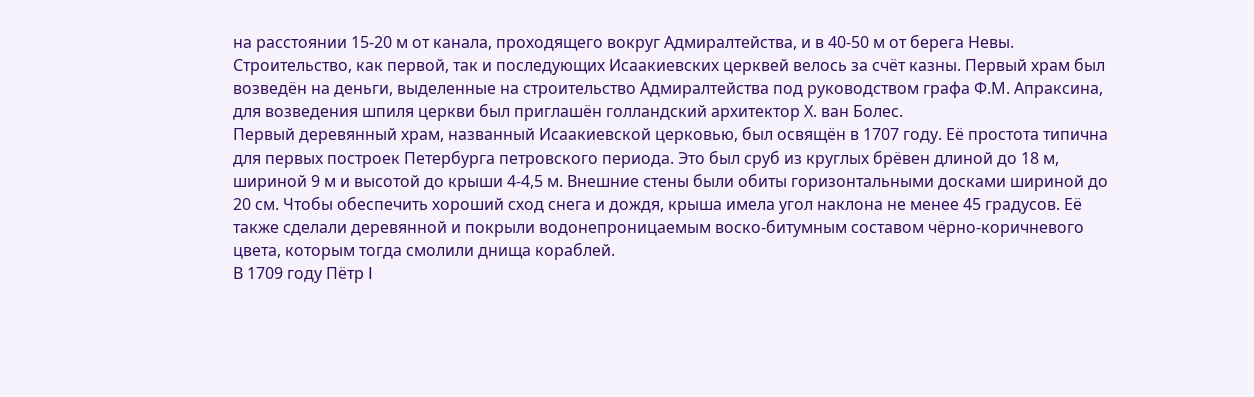на расстоянии 15-20 м от канала, проходящего вокруг Адмиралтейства, и в 40-50 м от берега Невы. Строительство, как первой, так и последующих Исаакиевских церквей велось за счёт казны. Первый храм был возведён на деньги, выделенные на строительство Адмиралтейства под руководством графа Ф.М. Апраксина, для возведения шпиля церкви был приглашён голландский архитектор Х. ван Болес.
Первый деревянный храм, названный Исаакиевской церковью, был освящён в 1707 году. Её простота типична для первых построек Петербурга петровского периода. Это был сруб из круглых брёвен длиной до 18 м, шириной 9 м и высотой до крыши 4-4,5 м. Внешние стены были обиты горизонтальными досками шириной до 20 см. Чтобы обеспечить хороший сход снега и дождя, крыша имела угол наклона не менее 45 градусов. Её также сделали деревянной и покрыли водонепроницаемым воско-битумным составом чёрно-коричневого цвета, которым тогда смолили днища кораблей.
В 1709 году Пётр I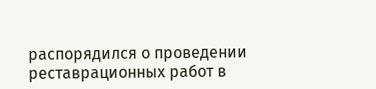распорядился о проведении реставрационных работ в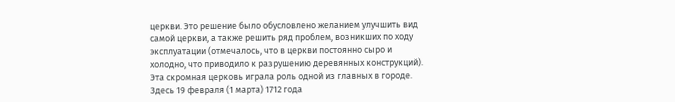церкви. Это решение было обусловлено желанием улучшить вид самой церкви, а также решить ряд проблем, возникших по ходу эксплуатации (отмечалось, что в церкви постоянно сыро и холодно, что приводило к разрушению деревянных конструкций). Эта скромная церковь играла роль одной из главных в городе. Здесь 19 февраля (1 марта) 1712 года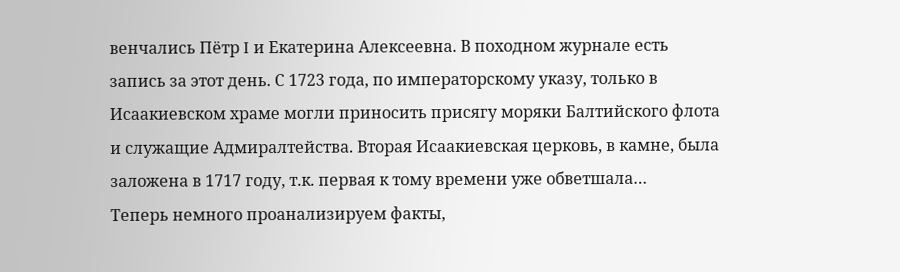венчались Пётр I и Екатерина Алексеевна. В походном журнале есть запись за этот день. С 1723 года, по императорскому указу, только в Исаакиевском храме могли приносить присягу моряки Балтийского флота и служащие Адмиралтейства. Вторая Исаакиевская церковь, в камне, была заложена в 1717 году, т.к. первая к тому времени уже обветшала…
Теперь немного проанализируем факты,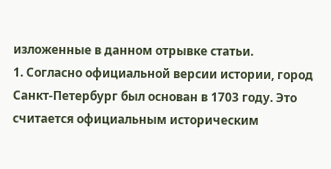изложенные в данном отрывке статьи.
1. Согласно официальной версии истории, город Санкт-Петербург был основан в 1703 году. Это считается официальным историческим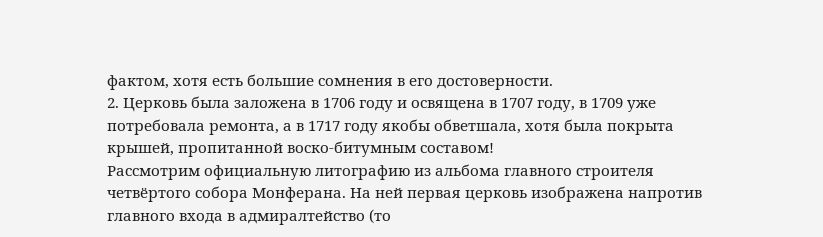фактом, хотя есть большие сомнения в его достоверности.
2. Церковь была заложена в 1706 году и освящена в 1707 году, в 1709 уже потребовала ремонта, а в 1717 году якобы обветшала, хотя была покрыта крышей, пропитанной воско-битумным составом!
Рассмотрим официальную литографию из альбома главного строителя четвёртого собора Монферана. На ней первая церковь изображена напротив главного входа в адмиралтейство (то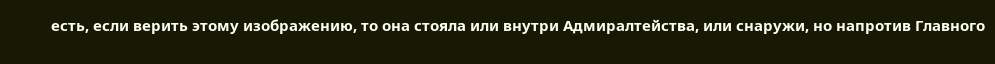есть, если верить этому изображению, то она стояла или внутри Адмиралтейства, или снаружи, но напротив Главного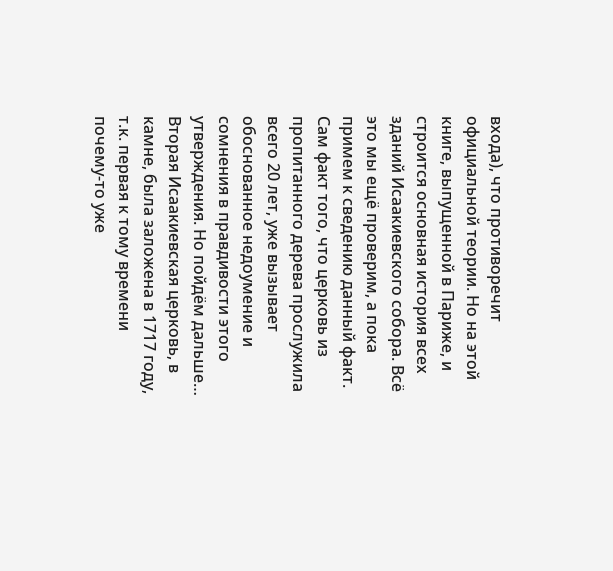входа), что противоречит официальной теории. Но на этой книге, выпущенной в Париже, и строится основная история всех зданий Исаакиевского собора. Всё это мы ещё проверим, а пока примем к сведению данный факт.
Сам факт того, что церковь из пропитанного дерева прослужила всего 20 лет, уже вызывает обоснованное недоумение и сомнения в правдивости этого утверждения. Но пойдём дальше…
Вторая Исаакиевская церковь, в камне, была заложена в 1717 году, т.к. первая к тому времени почему-то уже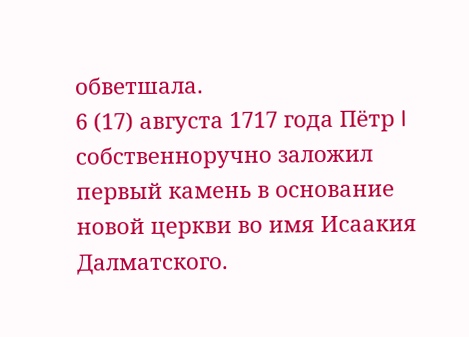обветшала.
6 (17) августа 1717 года Пётр I собственноручно заложил первый камень в основание новой церкви во имя Исаакия Далматского.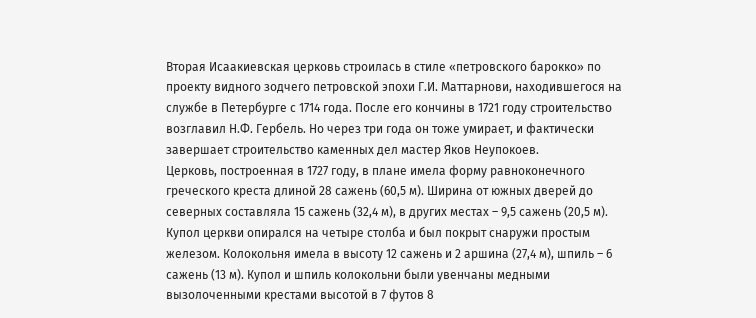Вторая Исаакиевская церковь строилась в стиле «петровского барокко» по проекту видного зодчего петровской эпохи Г.И. Маттарнови, находившегося на службе в Петербурге с 1714 года. После его кончины в 1721 году строительство возглавил Н.Ф. Гербель. Но через три года он тоже умирает, и фактически завершает строительство каменных дел мастер Яков Неупокоев.
Церковь, построенная в 1727 году, в плане имела форму равноконечного греческого креста длиной 28 сажень (60,5 м). Ширина от южных дверей до северных составляла 15 сажень (32,4 м), в других местах – 9,5 сажень (20,5 м). Купол церкви опирался на четыре столба и был покрыт снаружи простым железом. Колокольня имела в высоту 12 сажень и 2 аршина (27,4 м), шпиль – 6 сажень (13 м). Купол и шпиль колокольни были увенчаны медными вызолоченными крестами высотой в 7 футов 8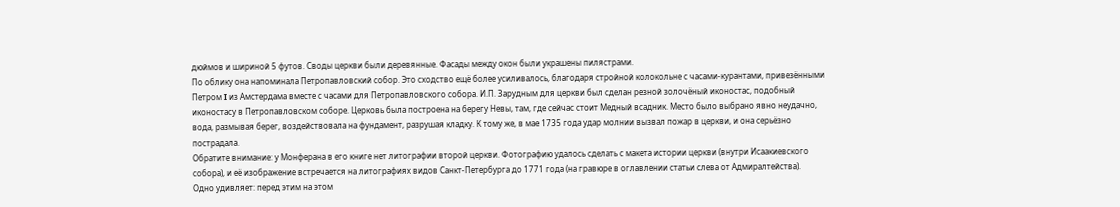дюймов и шириной 5 футов. Своды церкви были деревянные. Фасады между окон были украшены пилястрами.
По облику она напоминала Петропавловский собор. Это сходство ещё более усиливалось, благодаря стройной колокольне с часами-курантами, привезёнными Петром I из Амстердама вместе с часами для Петропавловского собора. И.П. Зарудным для церкви был сделан резной золочёный иконостас, подобный иконостасу в Петропавловском соборе. Церковь была построена на берегу Невы, там, где сейчас стоит Медный всадник. Место было выбрано явно неудачно, вода, размывая берег, воздействовала на фундамент, разрушая кладку. К тому же, в мае 1735 года удар молнии вызвал пожар в церкви, и она серьёзно пострадала.
Обратите внимание: у Монферана в его книге нет литографии второй церкви. Фотографию удалось сделать с макета истории церкви (внутри Исаакиевского собора), и её изображение встречается на литографиях видов Санкт-Петербурга до 1771 года (на гравюре в оглавлении статьи слева от Адмиралтейства).
Одно удивляет: перед этим на этом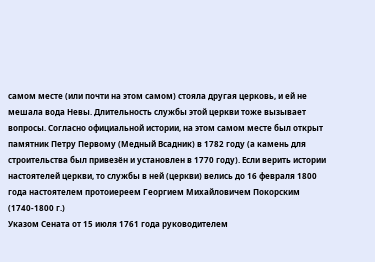самом месте (или почти на этом самом) стояла другая церковь, и ей не мешала вода Невы. Длительность службы этой церкви тоже вызывает вопросы. Согласно официальной истории, на этом самом месте был открыт памятник Петру Первому (Медный Всадник) в 1782 году (а камень для строительства был привезён и установлен в 1770 году). Если верить истории настоятелей церкви, то службы в ней (церкви) велись до 16 февраля 1800 года настоятелем протоиереем Георгием Михайловичем Покорским (1740-1800 г.)
Указом Сената от 15 июля 1761 года руководителем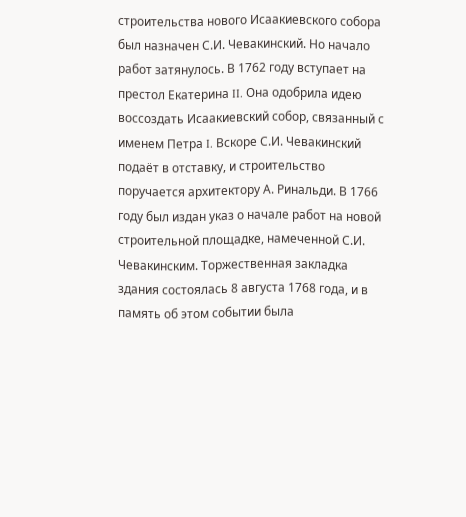строительства нового Исаакиевского собора был назначен С.И. Чевакинский. Но начало работ затянулось. В 1762 году вступает на престол Екатерина II. Она одобрила идею воссоздать Исаакиевский собор, связанный с именем Петра I. Вскоре С.И. Чевакинский подаёт в отставку, и строительство поручается архитектору А. Ринальди. В 1766 году был издан указ о начале работ на новой строительной площадке, намеченной С.И. Чевакинским. Торжественная закладка здания состоялась 8 августа 1768 года, и в память об этом событии была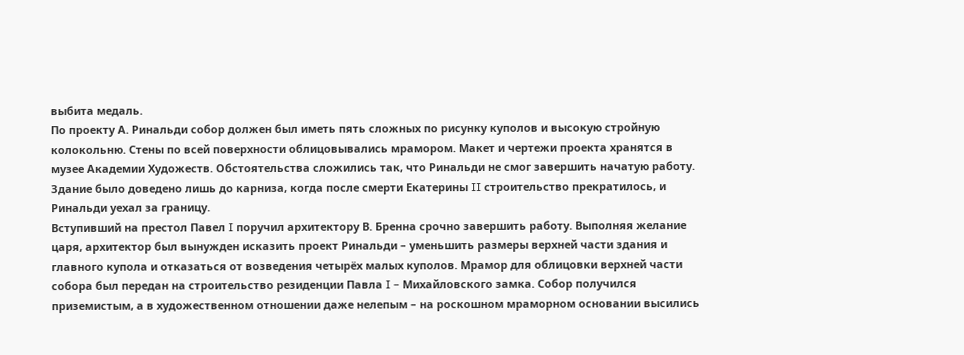выбита медаль.
По проекту А. Ринальди собор должен был иметь пять сложных по рисунку куполов и высокую стройную колокольню. Стены по всей поверхности облицовывались мрамором. Макет и чертежи проекта хранятся в музее Академии Художеств. Обстоятельства сложились так, что Ринальди не смог завершить начатую работу. Здание было доведено лишь до карниза, когда после смерти Екатерины II строительство прекратилось, и Ринальди уехал за границу.
Вступивший на престол Павел I поручил архитектору В. Бренна срочно завершить работу. Выполняя желание царя, архитектор был вынужден исказить проект Ринальди – уменьшить размеры верхней части здания и главного купола и отказаться от возведения четырёх малых куполов. Мрамор для облицовки верхней части собора был передан на строительство резиденции Павла I – Михайловского замка. Собор получился приземистым, а в художественном отношении даже нелепым – на роскошном мраморном основании высились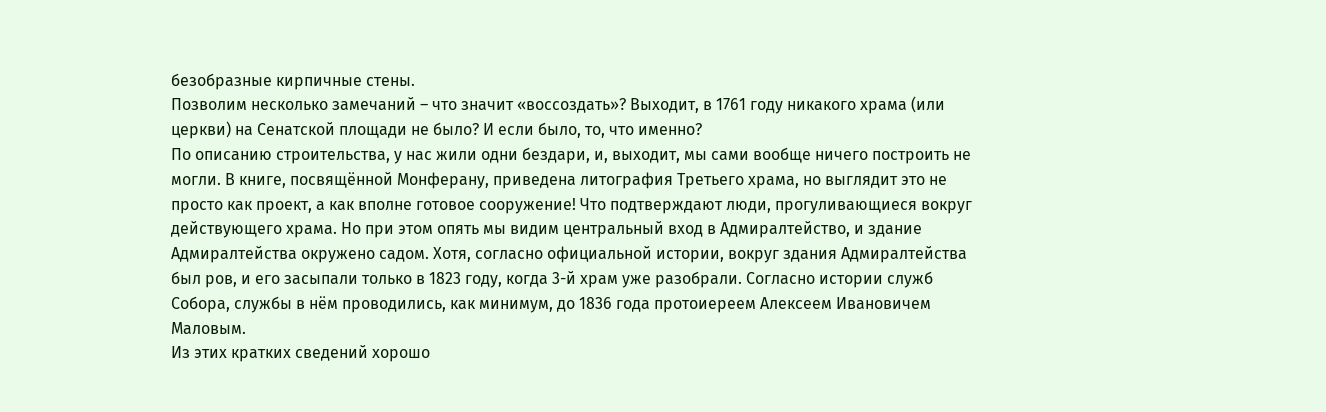безобразные кирпичные стены.
Позволим несколько замечаний – что значит «воссоздать»? Выходит, в 1761 году никакого храма (или церкви) на Сенатской площади не было? И если было, то, что именно?
По описанию строительства, у нас жили одни бездари, и, выходит, мы сами вообще ничего построить не могли. В книге, посвящённой Монферану, приведена литография Третьего храма, но выглядит это не просто как проект, а как вполне готовое сооружение! Что подтверждают люди, прогуливающиеся вокруг действующего храма. Но при этом опять мы видим центральный вход в Адмиралтейство, и здание Адмиралтейства окружено садом. Хотя, согласно официальной истории, вокруг здания Адмиралтейства был ров, и его засыпали только в 1823 году, когда 3-й храм уже разобрали. Согласно истории служб Собора, службы в нём проводились, как минимум, до 1836 года протоиереем Алексеем Ивановичем Маловым.
Из этих кратких сведений хорошо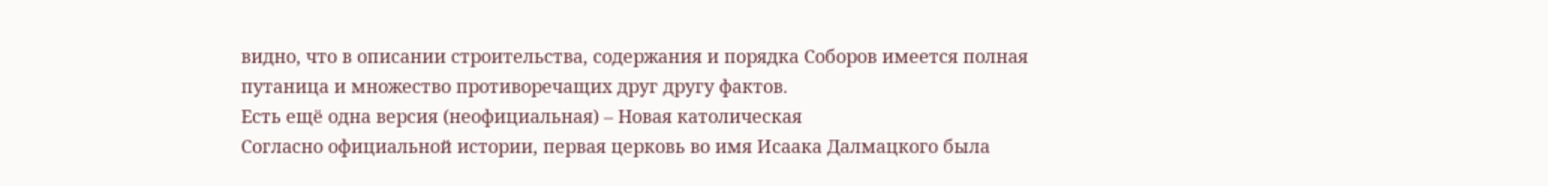видно, что в описании строительства, содержания и порядка Соборов имеется полная путаница и множество противоречащих друг другу фактов.
Есть ещё одна версия (неофициальная) – Новая католическая
Согласно официальной истории, первая церковь во имя Исаака Далмацкого была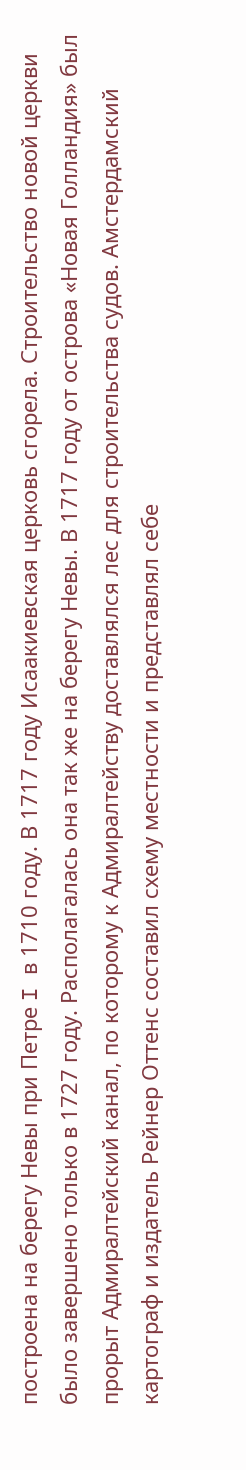построена на берегу Невы при Петре I в 1710 году. В 1717 году Исаакиевская церковь сгорела. Строительство новой церкви было завершено только в 1727 году. Располагалась она так же на берегу Невы. В 1717 году от острова «Новая Голландия» был прорыт Адмиралтейский канал, по которому к Адмиралтейству доставлялся лес для строительства судов. Амстердамский картограф и издатель Рейнер Оттенс составил схему местности и представлял себе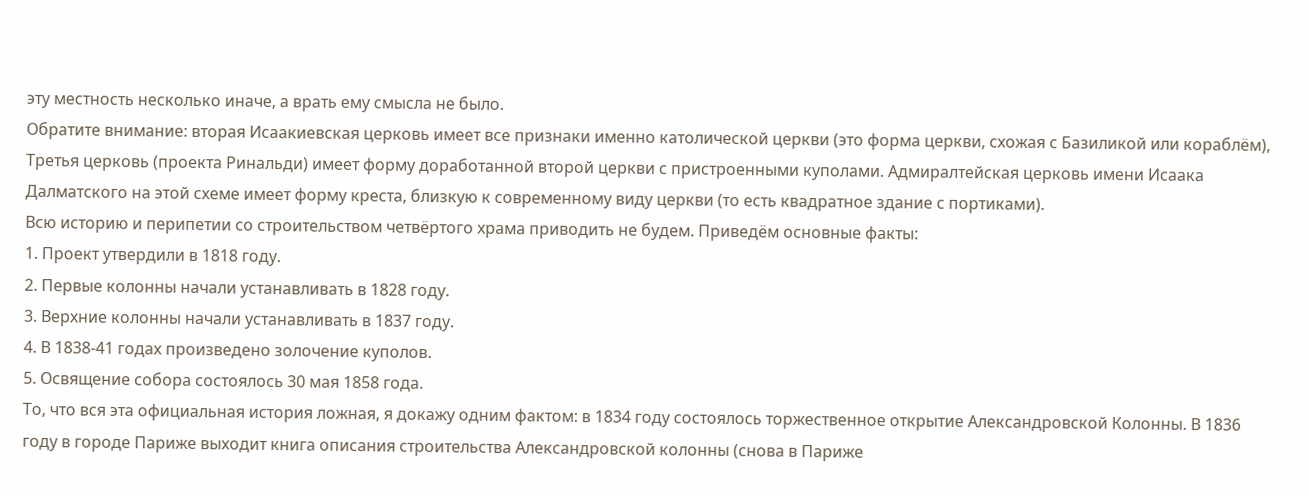эту местность несколько иначе, а врать ему смысла не было.
Обратите внимание: вторая Исаакиевская церковь имеет все признаки именно католической церкви (это форма церкви, схожая с Базиликой или кораблём), Третья церковь (проекта Ринальди) имеет форму доработанной второй церкви с пристроенными куполами. Адмиралтейская церковь имени Исаака Далматского на этой схеме имеет форму креста, близкую к современному виду церкви (то есть квадратное здание с портиками).
Всю историю и перипетии со строительством четвёртого храма приводить не будем. Приведём основные факты:
1. Проект утвердили в 1818 году.
2. Первые колонны начали устанавливать в 1828 году.
3. Верхние колонны начали устанавливать в 1837 году.
4. В 1838-41 годах произведено золочение куполов.
5. Освящение собора состоялось 30 мая 1858 года.
То, что вся эта официальная история ложная, я докажу одним фактом: в 1834 году состоялось торжественное открытие Александровской Колонны. В 1836 году в городе Париже выходит книга описания строительства Александровской колонны (снова в Париже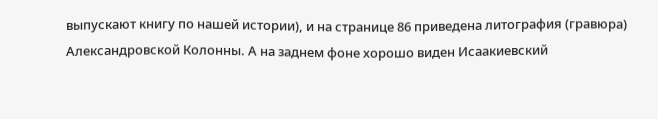выпускают книгу по нашей истории), и на странице 86 приведена литография (гравюра) Александровской Колонны. А на заднем фоне хорошо виден Исаакиевский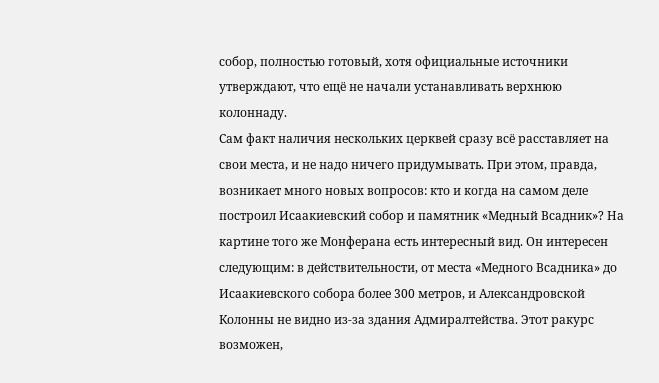собор, полностью готовый, хотя официальные источники утверждают, что ещё не начали устанавливать верхнюю колоннаду.
Сам факт наличия нескольких церквей сразу всё расставляет на свои места, и не надо ничего придумывать. При этом, правда, возникает много новых вопросов: кто и когда на самом деле построил Исаакиевский собор и памятник «Медный Всадник»? На картине того же Монферана есть интересный вид. Он интересен следующим: в действительности, от места «Медного Всадника» до Исаакиевского собора более 300 метров, и Александровской Колонны не видно из-за здания Адмиралтейства. Этот ракурс возможен,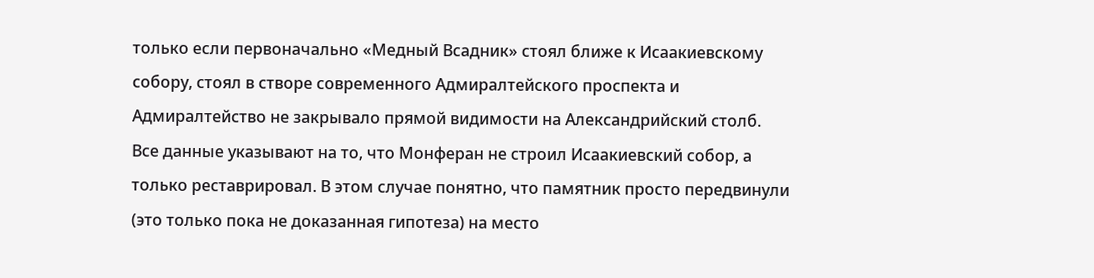только если первоначально «Медный Всадник» стоял ближе к Исаакиевскому собору, стоял в створе современного Адмиралтейского проспекта и Адмиралтейство не закрывало прямой видимости на Александрийский столб.
Все данные указывают на то, что Монферан не строил Исаакиевский собор, а только реставрировал. В этом случае понятно, что памятник просто передвинули (это только пока не доказанная гипотеза) на место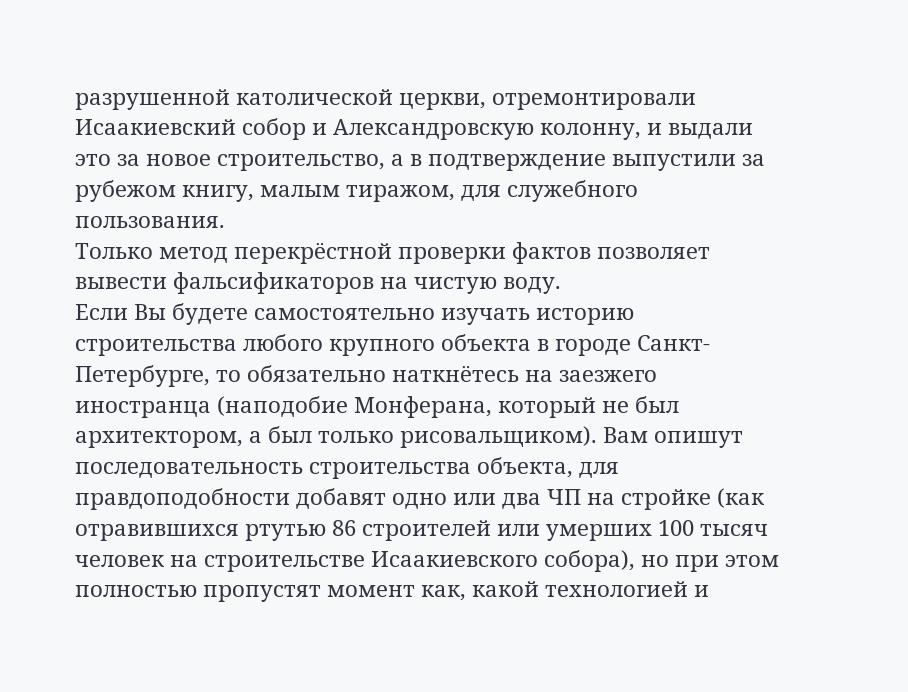разрушенной католической церкви, отремонтировали Исаакиевский собор и Александровскую колонну, и выдали это за новое строительство, а в подтверждение выпустили за рубежом книгу, малым тиражом, для служебного пользования.
Только метод перекрёстной проверки фактов позволяет вывести фальсификаторов на чистую воду.
Если Вы будете самостоятельно изучать историю строительства любого крупного объекта в городе Санкт-Петербурге, то обязательно наткнётесь на заезжего иностранца (наподобие Монферана, который не был архитектором, а был только рисовальщиком). Вам опишут последовательность строительства объекта, для правдоподобности добавят одно или два ЧП на стройке (как отравившихся ртутью 86 строителей или умерших 100 тысяч человек на строительстве Исаакиевского собора), но при этом полностью пропустят момент как, какой технологией и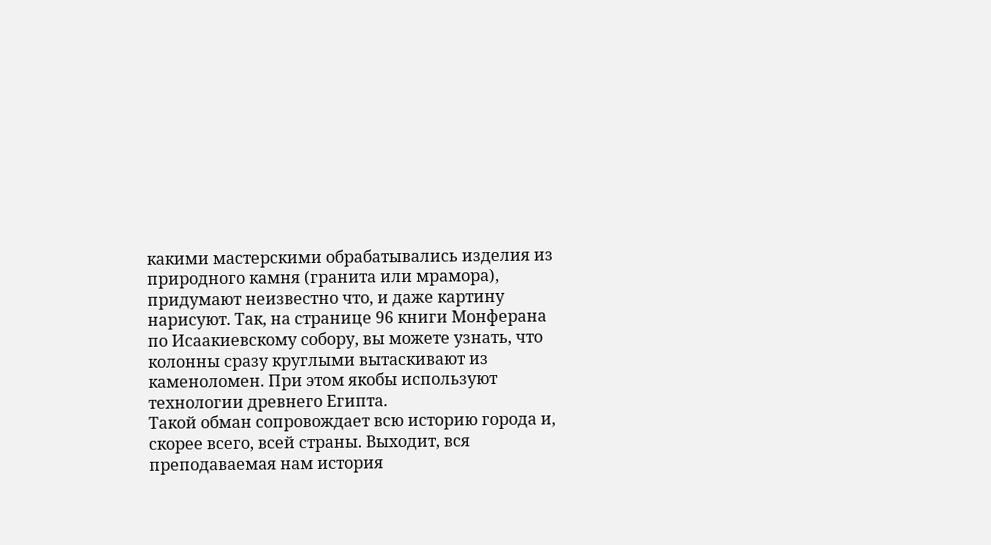какими мастерскими обрабатывались изделия из природного камня (гранита или мрамора), придумают неизвестно что, и даже картину нарисуют. Так, на странице 96 книги Монферана по Исаакиевскому собору, вы можете узнать, что колонны сразу круглыми вытаскивают из каменоломен. При этом якобы используют технологии древнего Египта.
Такой обман сопровождает всю историю города и, скорее всего, всей страны. Выходит, вся преподаваемая нам история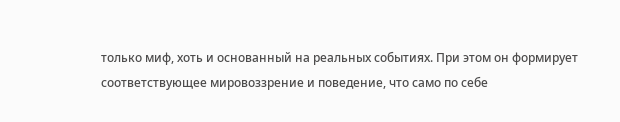только миф, хоть и основанный на реальных событиях. При этом он формирует соответствующее мировоззрение и поведение, что само по себе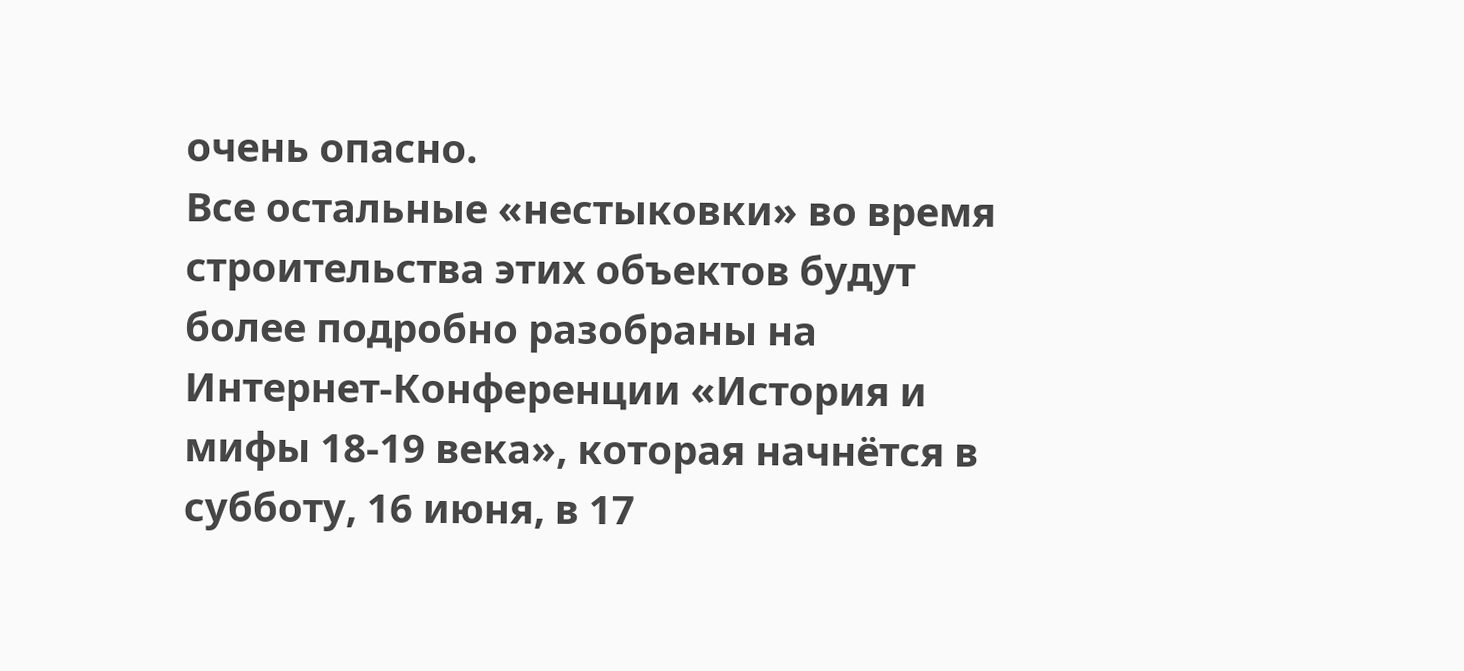очень опасно.
Все остальные «нестыковки» во время строительства этих объектов будут более подробно разобраны на Интернет-Конференции «История и мифы 18-19 века», которая начнётся в субботу, 16 июня, в 17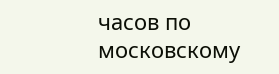часов по московскому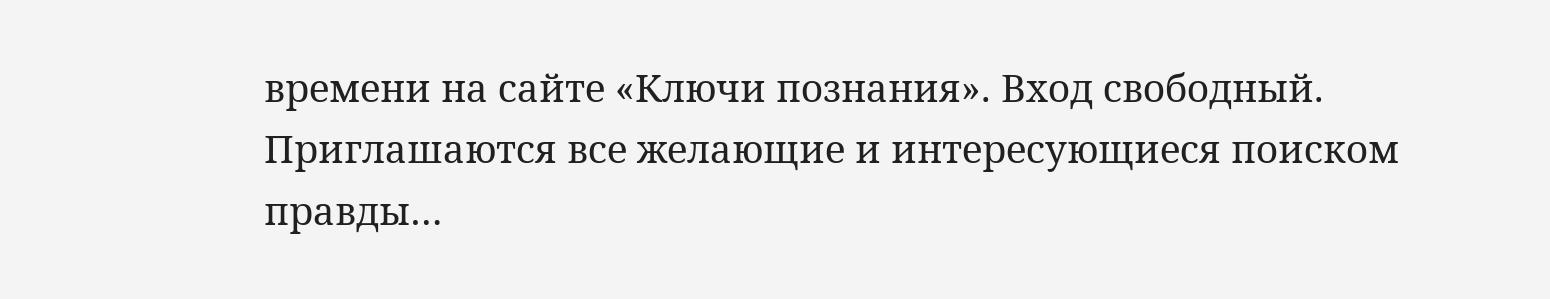времени на сайте «Ключи познания». Вход свободный. Приглашаются все желающие и интересующиеся поиском правды…